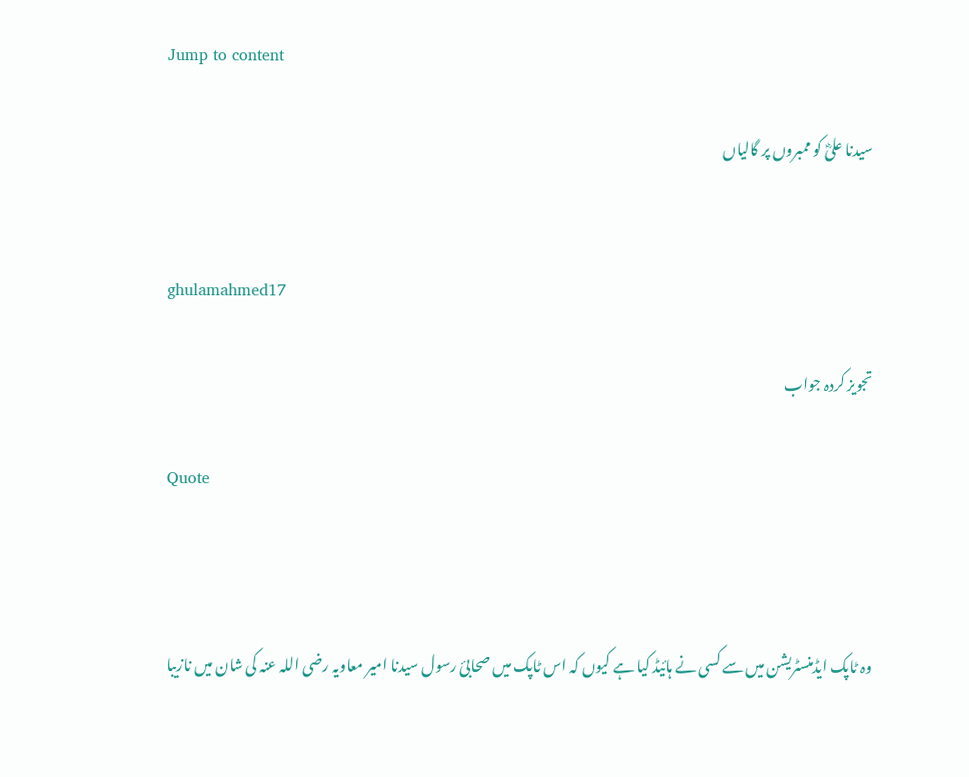Jump to content

سیدنا علیؓ کو ممبروں پر گالیاں


ghulamahmed17

تجویز کردہ جواب

Quote



وہ ٹاپک ایڈمنسٹریشن میں سے کسی نے ہائیڈ کیا ہے کیوں کہ اس ٹاپک میں صحابئ رسول سیدنا امیر معاویہ رضی اللہ عنہ کی شان میں نازیبا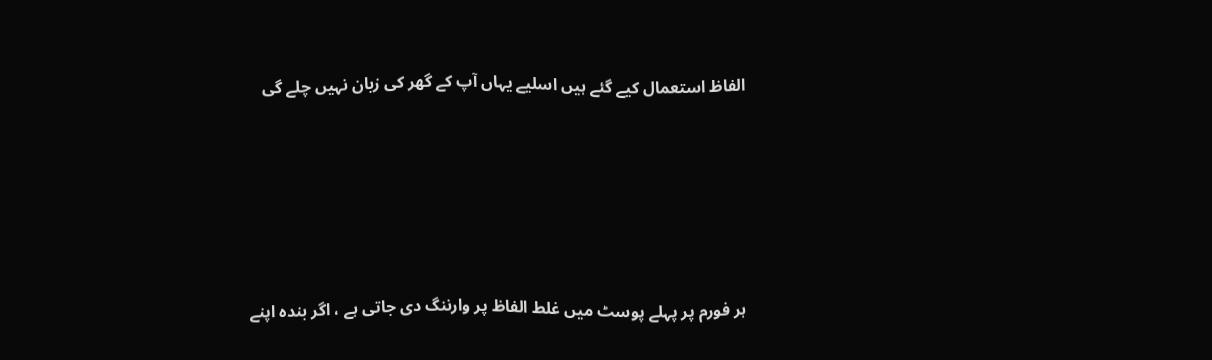الفاظ استعمال کیے گئے ہیں اسلیے یہاں آپ کے گھر کی زبان نہیں چلے گی





ہر فورم پر پہلے پوسٹ میں غلط الفاظ پر وارننگ دی جاتی ہے ، اگر بندہ اپنے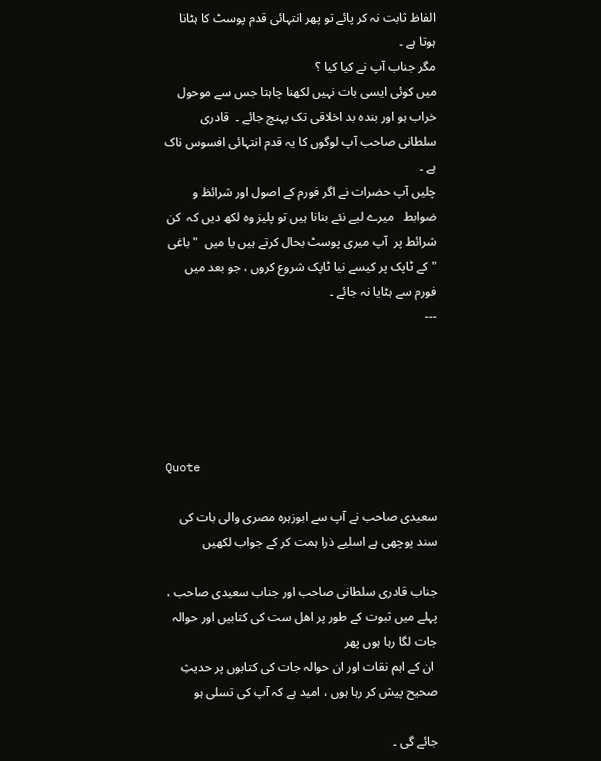الفاظ ثابت نہ کر پائے تو پھر انتہائی قدم پوسٹ کا ہٹانا ہوتا ہے ۔
مگر جناب آپ نے کیا کیا ؟
میں کوئی ایسی بات نہیں لکھنا چاہتا جس سے موحول خراب ہو اور بندہ بد اخلاقی تک پہنچ جائے ۔  قادری سلطانی صاحب آپ لوگوں کا یہ قدم انتہائی افسوس ناک ہے ۔
چلیں آپ حضرات نے اگر فورم کے اصول اور شرائظ و ضوابط   میرے لیے نئے بنانا ہیں تو پلیز وہ لکھ دیں کہ  کن شرائط پر  آپ میری پوسٹ بحال کرتے ہیں یا میں  " باغی " کے ٹاپک پر کیسے نیا ٹاپک شروع کروں ، جو بعد میں فورم سے ہٹایا نہ جائے ۔
---





Quote

سعیدی صاحب نے آپ سے ابوزہرہ مصری والی بات کی سند پوچھی ہے اسلیے ذرا ہمت کر کے جواب لکھیں

جناب قادری سلطانی صاحب اور جناب سعیدی صاحب ،
پہلے میں ثبوت کے طور پر اھل ست کی کتابیں اور حوالہ جات لگا رہا ہوں پھر
 ان کے اہم نقات اور ان حوالہ جات کی کتابوں پر حدیثِ صحیح پیش کر رہا ہوں ، امید ہے کہ آپ کی تسلی ہو

جائے گی ۔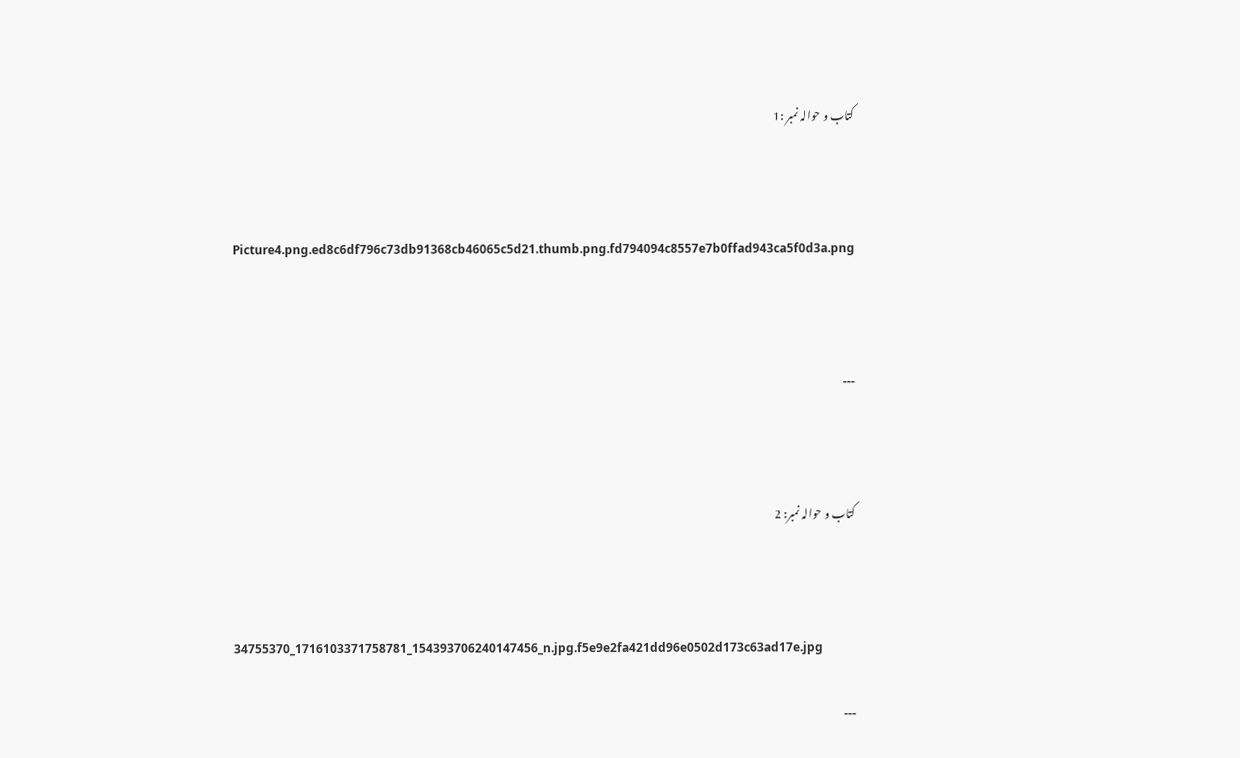کتاب و حوالہ نمبر :1



Picture4.png.ed8c6df796c73db91368cb46065c5d21.thumb.png.fd794094c8557e7b0ffad943ca5f0d3a.png



---



کتاب و حوالہ نمبر: 2



34755370_1716103371758781_154393706240147456_n.jpg.f5e9e2fa421dd96e0502d173c63ad17e.jpg

---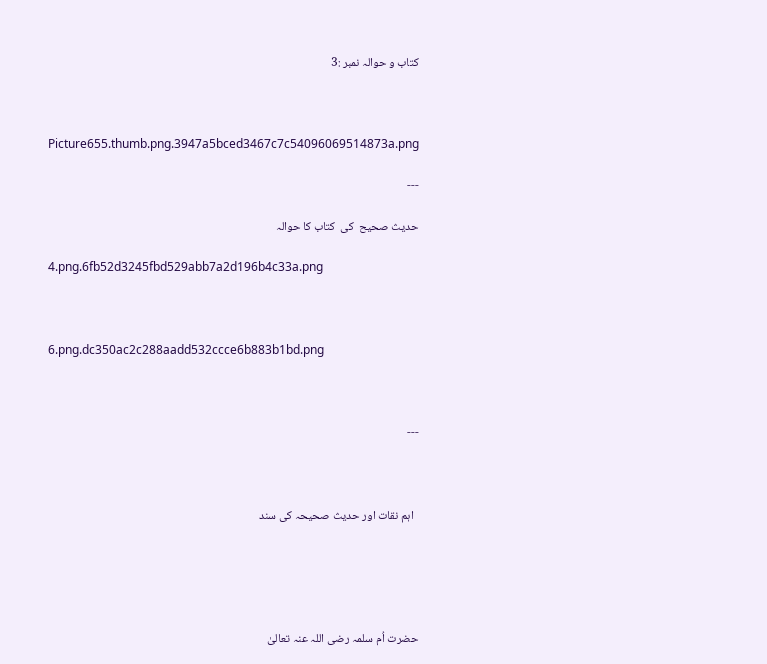کتاب و حوالہ نمبر :3



Picture655.thumb.png.3947a5bced3467c7c54096069514873a.png

---

حدیث صحیح  کی  کتاب کا حوالہ

4.png.6fb52d3245fbd529abb7a2d196b4c33a.png



6.png.dc350ac2c288aadd532ccce6b883b1bd.png



---



  اہم نقات اور حدیث صحیحہ کی سند





حضرت اُم سلمہ رضی اللہ عنہ تعالیٰ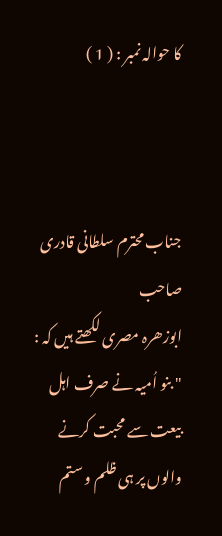کا حوالہ نمبر : ( 1 )



جناب محترم سلطانی قادری صاحب
ابوزھرہ مصری لکھتے ہیں کہ :
" بنو اُمیہ نے صرف اہل بیعت سے محبت کرنے والوں پر ہی ظلم و ستم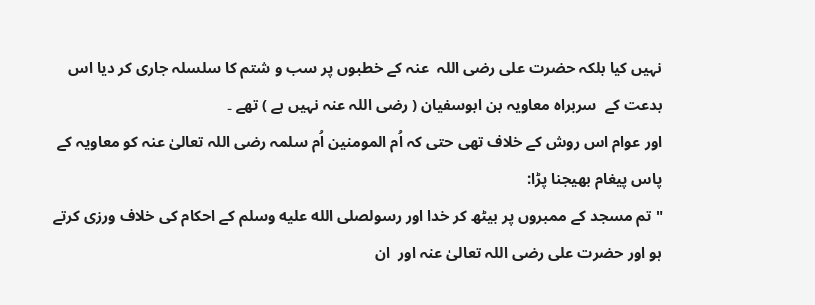نہیں کیا بلکہ حضرت علی رضی اللہ  عنہ کے خطبوں پر سب و شتم کا سلسلہ جاری کر دیا اس بدعت کے  سربراہ معاویہ بن ابوسفیان ( رضی اللہ عنہ نہیں ہے ) تھے ۔
اور عوام اس روش کے خلاف تھی حتی کہ اُم المومنین اُم سلمہ رضی اللہ تعالیٰ عنہ کو معاویہ کے پاس پیغام بھیجنا پڑا:
" تم مسجد کے ممبروں پر بیٹھ کر خدا اور رسولصلى الله عليه وسلم کے احکام کی خلاف ورزی کرتے ہو اور حضرت علی رضی اللہ تعالیٰ عنہ اور  ان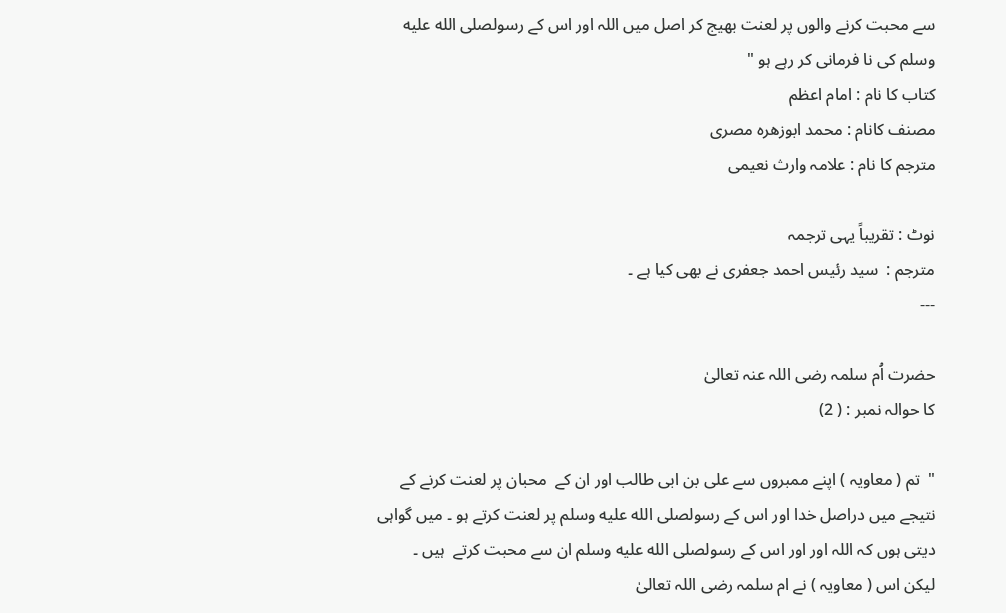سے محبت کرنے والوں پر لعنت بھیج کر اصل میں اللہ اور اس کے رسولصلى الله عليه وسلم کی نا فرمانی کر رہے ہو "
کتاب کا نام : امام اعظم
مصنف کانام : محمد ابوزھرہ مصری
مترجم کا نام : علامہ وارث نعیمی

نوٹ : تقریباً یہی ترجمہ
مترجم :  سید رئیس احمد جعفری نے بھی کیا ہے ۔
---

حضرت اُم سلمہ رضی اللہ عنہ تعالیٰ
کا حوالہ نمبر : ( 2)

"  تم ( معاویہ ) اپنے ممبروں سے علی بن ابی طالب اور ان کے  محبان پر لعنت کرنے کے نتیجے میں دراصل خدا اور اس کے رسولصلى الله عليه وسلم پر لعنت کرتے ہو ۔ میں گواہی دیتی ہوں کہ اللہ اور اور اس کے رسولصلى الله عليه وسلم ان سے محبت کرتے  ہیں ۔
لیکن اس ( معاویہ ) نے ام سلمہ رضی اللہ تعالیٰ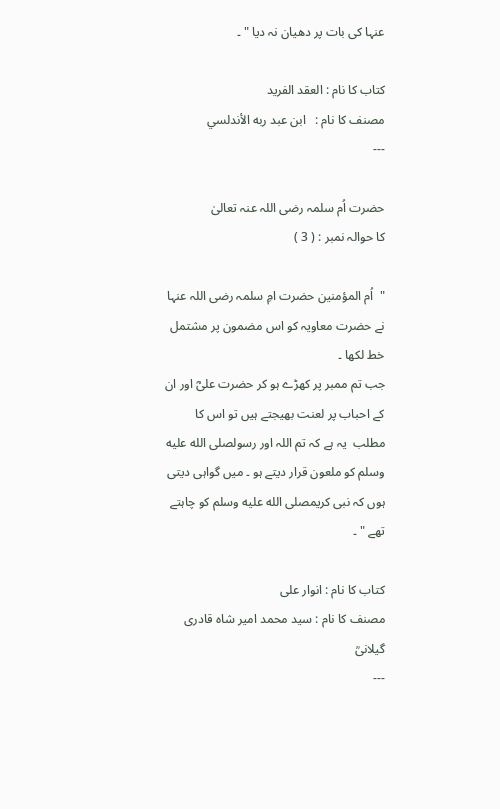عنہا کی بات پر دھیان نہ دیا " ۔

کتاب کا نام : العقد الفريد
مصنف کا نام :   ابن عبد ربه الأندلسي
---

حضرت اُم سلمہ رضی اللہ عنہ تعالیٰ
کا حوالہ نمبر : ( 3 )

"  اُم المؤمنین حضرت امِ سلمہ رضی اللہ عنہا نے حضرت معاویہ کو اس مضمون پر مشتمل خط لکھا ۔
جب تم ممبر پر کھڑے ہو کر حضرت علیؓ اور ان کے احباب پر لعنت بھیجتے ہیں تو اس کا مطلب  یہ ہے کہ تم اللہ اور رسولصلى الله عليه وسلم کو ملعون قرار دیتے ہو ۔ میں گواہی دیتی ہوں کہ نبی کریمصلى الله عليه وسلم کو چاہتے تھے " ۔

کتاب کا نام : انوار علی
مصنف کا نام : سید محمد امیر شاہ قادری گیلانیؒ
---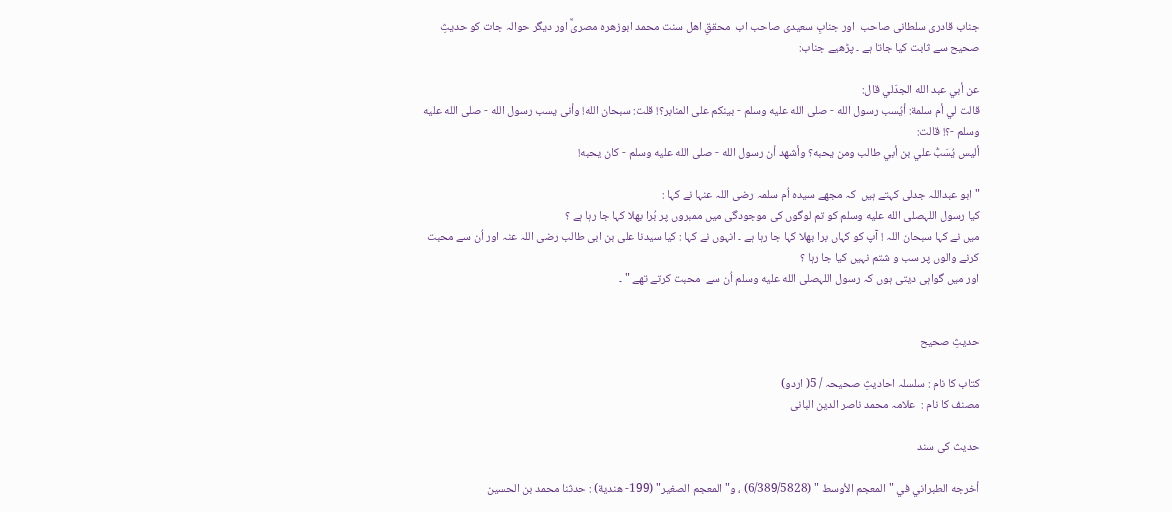جناب قادری سلطانی صاحب  اور جنابِ سعیدی صاحب اب  محققِ اھل سنت محمد ابوزھرہ مصریؒ اور دیگر حوالہ جات کو حدیثِ صحیح سے ثابت کیا جاتا ہے ۔ پڑھیے جناب:

عن أبي عبد الله الجدَلي قال:
قالت لي أم سلمة: أيُسب رسول الله - صلى الله عليه وسلم - بينكم على المنابر؟! قلت: سبحان الله! وأنى يسب رسول الله - صلى الله عليه وسلم -؟! قالت:
أليس يُسَبُّ علي بن أبي طالب ومن يحبه؟ وأشهد أن رسول الله - صلى الله عليه وسلم - كان يحبه!

" ابو عبداللہ جدلی کہتے ہیں  کہ مجھے سیدہ اُم سلمہ رضی اللہ عنہا نے کہا :
کیا رسول اللہصلى الله عليه وسلم کو تم لوگوں کی موجودگی میں ممبروں پر بُرا بھلا کہا جا رہا ہے ؟
میں نے کہا سبحان اللہ ! آپ کو کہاں برا بھلا کہا جا رہا ہے ۔ انہوں نے کہا : کیا سیدنا علی بن ابی طالب رضی اللہ عنہ اور اُن سے محبت کرنے والوں پر سب و شتم نہیں کیا جا رہا ؟
اور میں گواہی دیتی ہوں کہ رسول اللہصلى الله عليه وسلم اُن سے  محبت کرتے تھے " ۔


حدیثِ صحیح

کتاب کا نام : سلسلہ احادیثِ صحیحہ / 5( اردو)
مصنف کا نام :  علامہ محمد ناصر الدین البانی

حدیث کی سند

أخرجه الطبراني في "المعجم الأوسط " (6/389/5828) ، و"المعجم الصغير" (199- هندية) : حدثنا محمد بن الحسين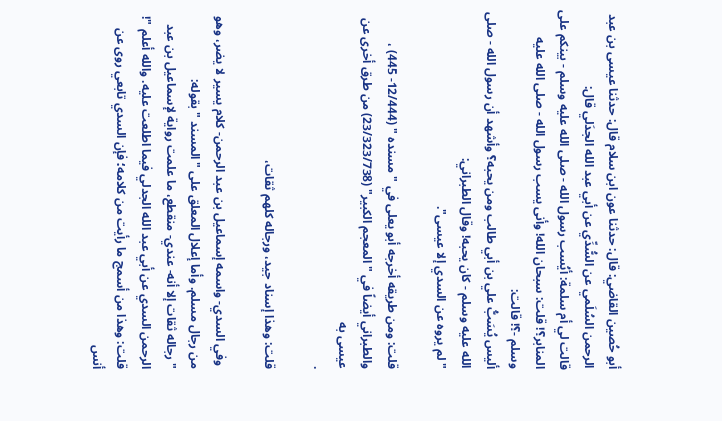أبو حُصين القاضي: قال: حدثنا عون ابن سلام قال: حدثنا عيسى بن عبد الرحمن السُلَمي عن السُّدِّي عن أبي عبد الله الجدَلي قال:
قالت لي أم سلمة: أيُسب رسول الله - صلى الله عليه وسلم - بينكم على المنابر؟! قلت: سبحان الله! وأنى يسب رسول الله - صلى الله عليه وسلم -؟! قالت:
أليس يُسَبُّ علي بن أبي طالب ومن يحبه؟ وأشهد أن رسول الله - صلى الله عليه وسلم - كان يحبه! وقال الطبراني:
"لم يروه عن السدي إلا عيسى".

قلت: ومن طريقه أخرجه أبو يعلى في "مسنده " (12/444- 445) ، والطبراني أيضاً في "المعجم الكبير" (23/323/738) من طرق أخرى عن عيسى به
.

قلت: وهذا إسناد جيد، ورجاله كلهم ثقات،

 وفي السدي- واسمه إسماعيل بن عبد الرحمن- كلام يسير لا يضر، وهو من رجال مسلم. وأما إعلال المعلق على "المسند " بقوله:
"رجاله ثقات إلا أنه- عندي- منقطع، ما علمت رواية لإسماعيل بن عبد الرحمن السدي عن أبي عبد الله الجدلي فيما اطلعت عليه. والله أعلم "!
قلت: وهذا من أسمج ما رأيت من كلامه؛ فإن السدي تابعي روى عن أنس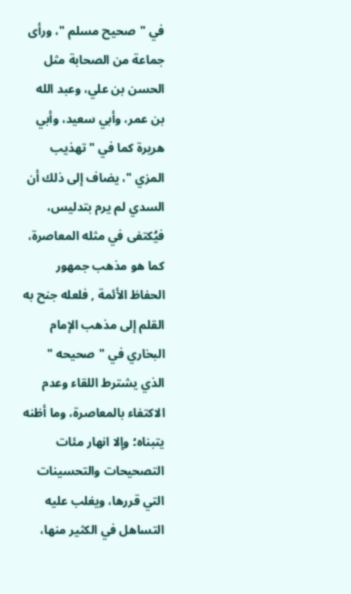في "صحيح مسلم "، ورأى جماعة من الصحابة مثل الحسن بن علي، وعبد الله بن عمر، وأبي سعيد، وأبي هريرة كما في "تهذيب المزي "، يضاف إلى ذلك أن السدي لم يرم بتدليس، فيُكتفى في مثله المعاصرة، كما هو مذهب جمهور الحفاظ الأئمة , فلعله جنح به القلم إلى مذهب الإمام البخاري في "صحيحه " الذي يشترط اللقاء وعدم الاكتفاء بالمعاصرة، وما أظنه يتبناه؛ وإلا انهار مئات التصحيحات والتحسينات التي قررها، ويغلب عليه التساهل في الكثير منها،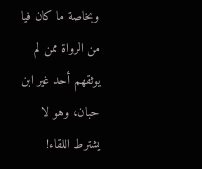وبخاصة ما كان فيا من الرواة ممن لم يوثقهم أحد غير ابن حبان، وهو لا يشترط اللقاء!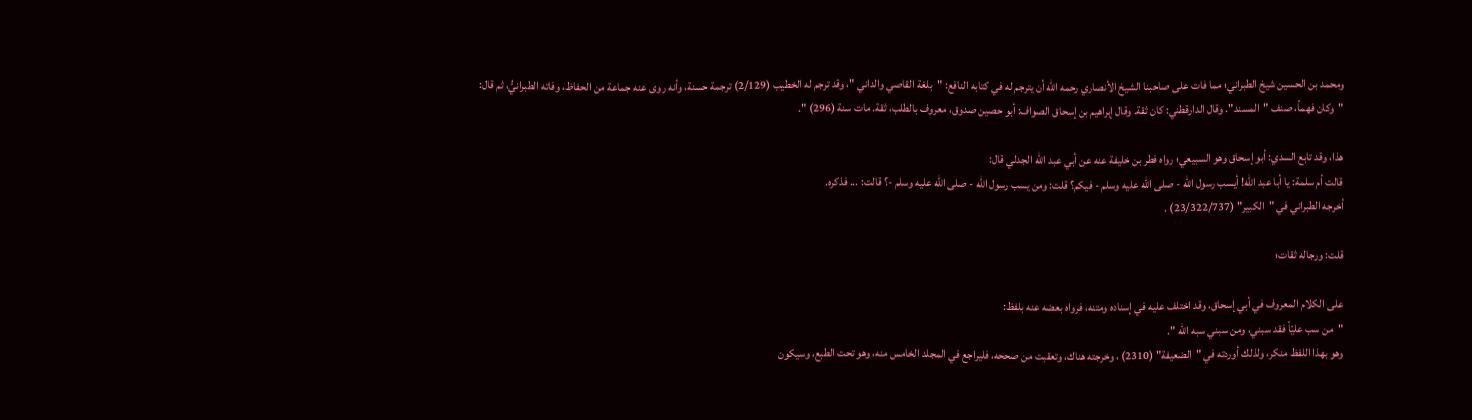ومحمد بن الحسين شيخ الطبراني؛ مما فات على صاحبنا الشيخ الأنصاري رحمه الله أن يترجم له في كتابه النافع: "بلغة القاصي والداني "، وقد ترجم له الخطيب (2/129) ترجمة حسنة، وأنه روى عنه جماعة من الحفاظ، وفاته الطبرانيُّ، ثم قال:
"وكان فهماً، صنف "المسند". وقال الدارقطني: كان ثقة. وقال إبراهيم بن إسحاق الصواف: أبو حصين صدوق، معروف بالطلب، ثقة. مات سنة (296) ".

هذا، وقد تابع السدي: أبو إسحاق وهو السبيعي؛ رواه فطر بن خليفة عنه عن أبي عبد الله الجدلي قال:
قالت أم سلمة: يا أبا عبد الله! أيسب رسول الله - صلى الله عليه وسلم - فيكم؟ قلت: ومن يسب رسول الله - صلى الله عليه وسلم -؟ قالت: ... فذكره.
أخرجه الطبراني في "الكبير" (23/322/737) .

قلت: ورجاله ثقات؛

على الكلام المعروف في أبي إسحاق، وقد اختلف عليه في إسناده ومتنه، فرواه بعضه عنه بلفظ:
"من سب عليّاً فقد سبني، ومن سبني سبه الله ".
وهو بهذا اللفظ منكر، ولذلك أوردته في "الضعيفة" (2310) ، وخرجته هناك، وتعقبت من صححه، فليراجع في المجلد الخامس منه، وهو تحت الطبع، وسيكون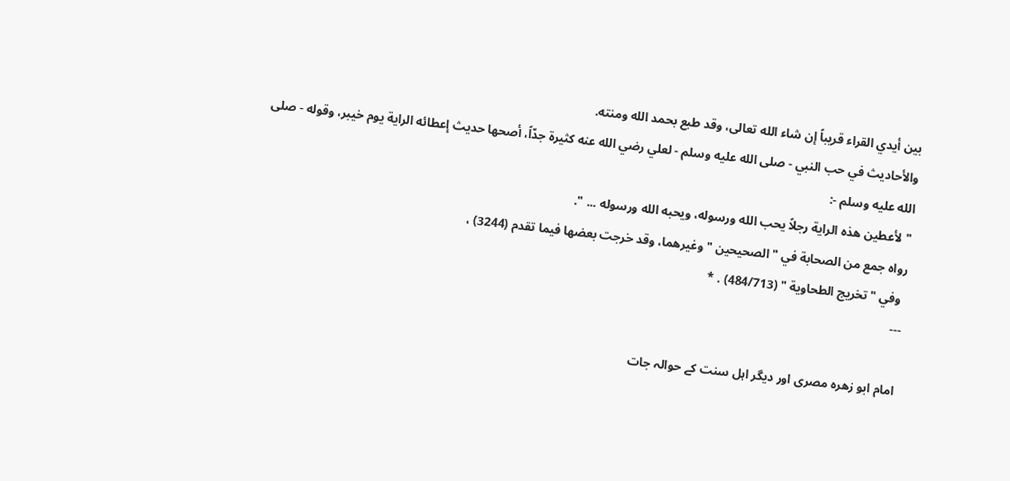بين أيدي القراء قريباً إن شاء الله تعالى، وقد طبع بحمد الله ومنته.
والأحاديث في حب النبي - صلى الله عليه وسلم - لعلي رضي الله عنه كثيرة جدّاً، أصحها حديث إعطائه الراية يوم خيبر، وقوله - صلى الله عليه وسلم -:
"لأعطين هذه الراية رجلاً يحب الله ورسوله، ويحبه الله ورسوله ... ".
رواه جمع من الصحابة في "الصحيحين " وغيرهما، وقد خرجت بعضها فيما تقدم (3244) ،
 وفي " تخريج الطحاوية " (484/713) . *
---

امام ابو زھرہ مصری اور دیگر اہل سنت کے حوالہ جات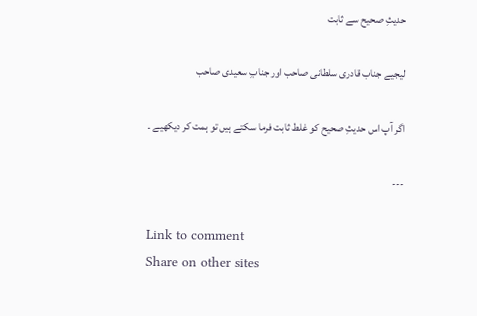حدیثِ صحیح سے ثابت

لیجیے جناب قادری سلطانی صاحب اور جنابِ سعیدی صاحب

اگر آپ اس حدیثِ صحیح کو غلط ثابت فرما سکتے ہیں تو ہمت کر دیکھیے ۔

---

Link to comment
Share on other sites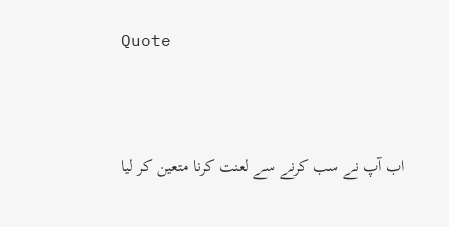Quote



اب آپ نے سب کرنے سے لعنت کرنا متعین کر لیا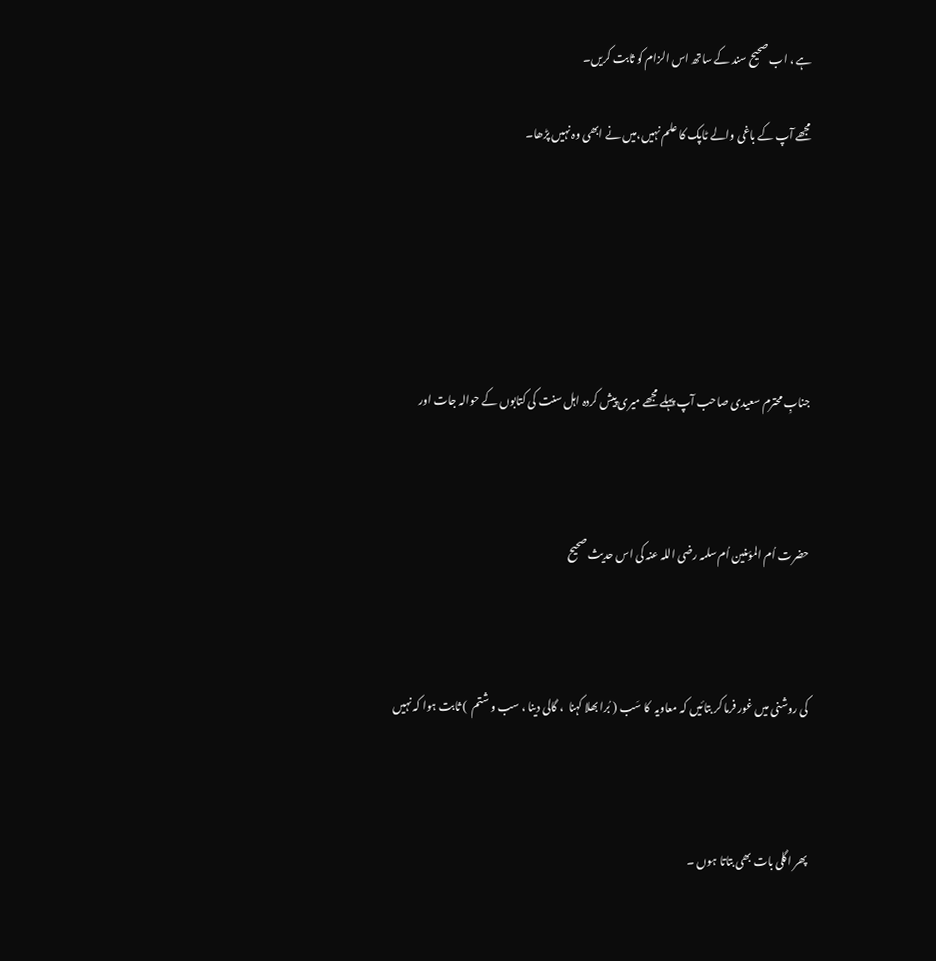ہے ، اب صحیح سند کے ساتھ اس الزام کو ثابت کریں۔

مجھے آپ کے باغی والے ٹاپک کا علم نہیں،میں نے ابھی وہ نہیں پڑھا۔






جنابِ محترم سعیدی صاحب آپ پہلے مجھے میری پیش کردہ اہل سنت کی کتابوں کے حوالہ جات اور



حضرت اُم المؤمنین اُم سلمہ رضی اللہ عنہ کی اس حدیث صحیح



کی روشنی میں غور فرما کر بتائیں کہ معاویہ  کا سَب ( بُرا بھلا کہنا  ، گالی دینا ، سب و شتم  ) ثابت ہوا کہ نہیں



پھر اگلی بات بھی بتاتا ہوں ۔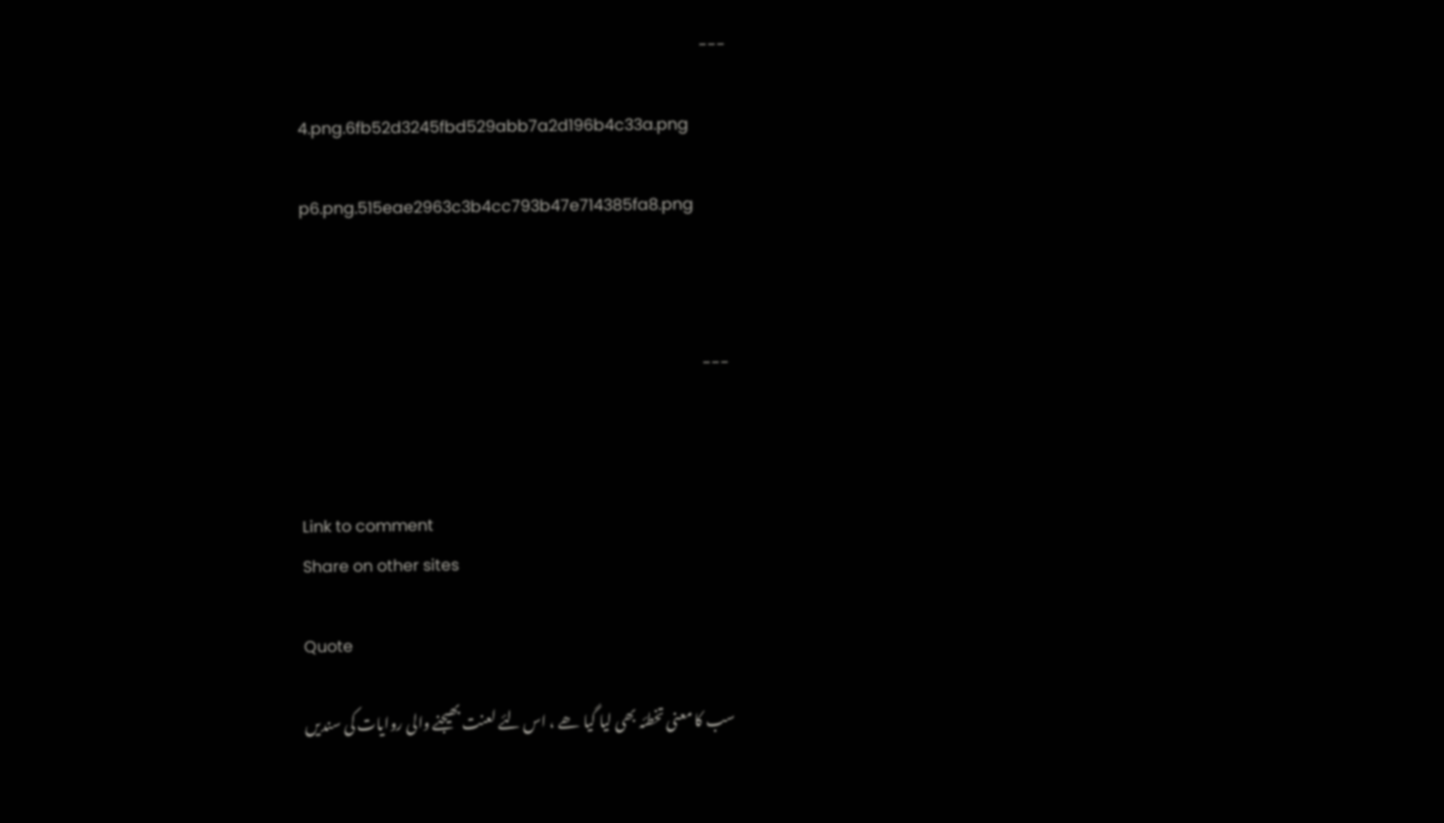---

4.png.6fb52d3245fbd529abb7a2d196b4c33a.png

p6.png.515eae2963c3b4cc793b47e714385fa8.png



---



Link to comment
Share on other sites

Quote

سب کا معنی تخطئہ بھی لیا گیا ھے ، اس لئے لعنت بھیجنے والی روایات کی سندیں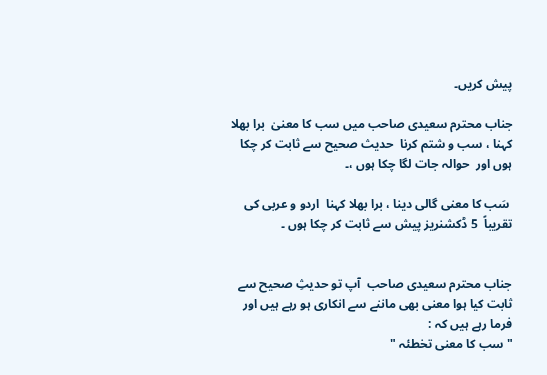پیش کریں۔

جناب محترم سعیدی صاحب میں سب کا معنیٰ  برا بھلا کہنا ، سب و شتم کرنا  حدیث صحیح سے ثابت کر چکا ہوں اور  حوالہ جات لگا چکا ہوں ،۔

 سَب کا معنی گالی دینا ، برا بھلا کہنا  اردو و عربی کی تقریباً  5 ڈکشنریز پیش سے ثابت کر چکا ہوں ۔


جناب محترم سعیدی صاحب  آپ تو حدیثِ صحیح سے  ثابت کیا ہوا معنی بھی ماننے سے انکاری ہو رہے ہیں اور فرما رہے ہیں کہ :
" سب کا معنی تخطئہ "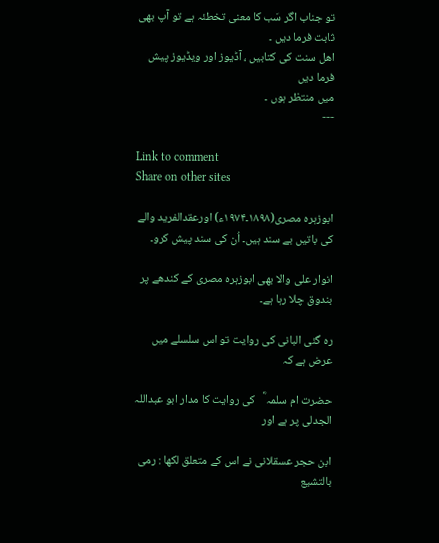تو جناب اگر سَب کا معنی تخطئہ ہے تو آپ بھی ثابت فرما دیں ۔
اھل سنت کی کتابیں ، آڈیوز اور ویڈیوز پیش فرما دیں
میں منتظر ہوں ۔
---

Link to comment
Share on other sites

ابوزہرہ مصری(۱۸۹۸۔۱۹۷۴ء) اورعقدالفرید والے کی باتیں بے سند ہیں۔ اُن کی سند پیش کرو۔

انوار علی والا بھی ابوزہرہ مصری کے کندھے پر بندوق چلا رہا ہے۔

رہ گئی البانی کی روایت تو اس سلسلے میں عرض ہے کہ

حضرت ام سلمہ ؓ   کی روایت کا مدار ابو عبداللہ الجدلی پر ہے اور

ابن حجر عسقلانی نے اس کے متعلق لکھا : رمی بالتشیع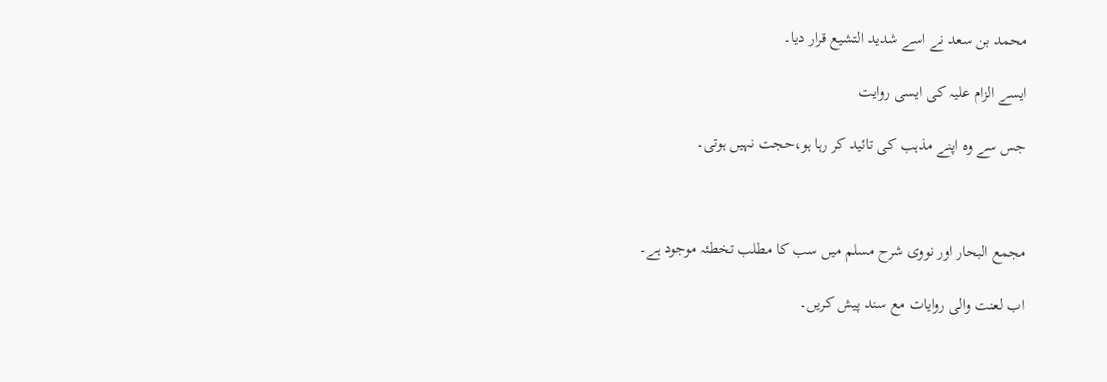محمد بن سعد نے اسے شدید التشیع قرار دیا۔

ایسے الزام علیہ کی ایسی روایت

جس سے وہ اپنے مذہب کی تائید کر رہا ہو،حجت نہیں ہوتی۔



مجمع البحار اور نووی شرح مسلم میں سب کا مطلب تخطئہ موجود ہے۔

اب لعنت والی روایات مع سند پیش کریں۔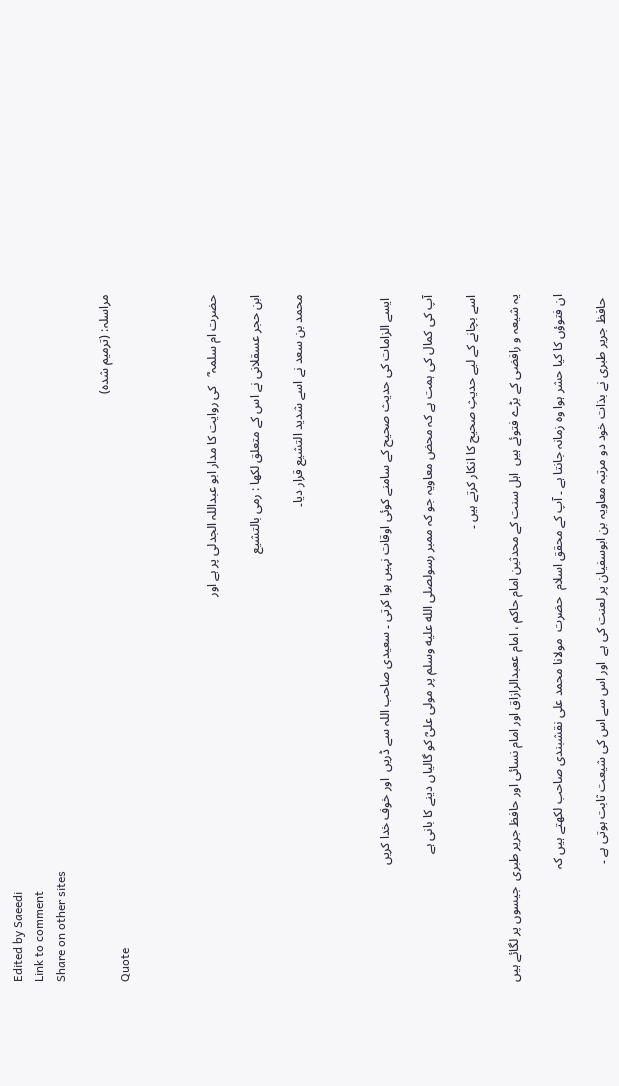Edited by Saeedi
Link to comment
Share on other sites

مراسلہ: (ترمیم شدہ)
Quote



حضرت ام سلمہ ؓ   کی روایت کا مدار ابو عبداللہ الجدلی پر ہے اور

ابن حجر عسقلانی نے اس کے متعلق لکھا : رمی بالتشیع

محمد بن سعد نے اسے شدید التشیع قرار دیا۔



 ایسے الزامات کی حدیث صحیح کے سامنے کوئی اوقات نہیں ہوا کرتی ۔ سعیدی صاحب اللہ سے ڈریں  اور خوف خدا کریں

آپ کی کمال کی ہمت ہے کہ محض معاویہ جو کہ ممبر رسولصلى الله عليه وسلم پر مولی علیؓ کو گالیاں دینے کا بانی ہے

اسے بچانے کے لیے حدیثِ صحیح کا انکار کرتے ہیں ۔

یہ شیعہ و رافضی کے بڑے فتوئے ہیں  اہل سنت کے محدثین امام حاکم ، امام ععبدالرازاق اور امام نسائی اور حافظ جریر طبری  جیسوں پر لگائے ہیں

ان فتوؤں کا کیا حشر ہوا وہ زمانہ جانتا ہے ۔ آپ کے محقق اسلام  حضرت  مولانا محمد علی نقشبندی صاحب لکھتے ہیں کہ

 حافظ جریر طبری نے بذات خود دو مرتبہ معاویہ بن ابوسفیان پر لعنت کی ہے  اور اس سے اس کی شیعت ثابت ہوتی ہے ۔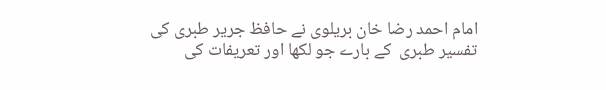امام احمد رضا خان بریلوی نے حافظ جریر طبری کی تفسیر طبری  کے بارے جو لکھا اور تعریفات کی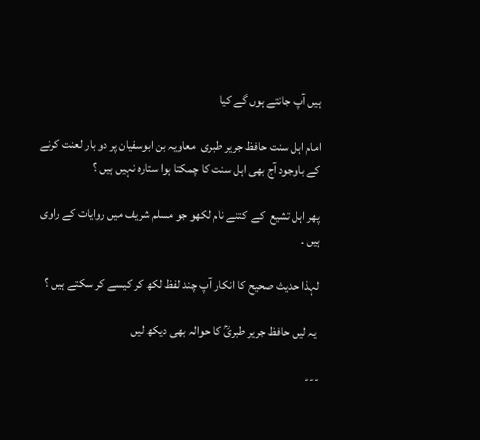ہیں آپ جانتے ہوں گے کیا

امام اہل سنت حافظ جریر طبری  معاویہ بن ابوسفیان پر دو بار لعنت کرنے کے باوجود آج بھی اہل سنت کا چمکتا ہوا ستارہ نہیں ہیں ؟

پھر اہل تشیع  کے  کتنے نام لکھو جو مسلم شریف میں روایات کے راوی ہیں ۔

لہذا حدیث صحیح کا انکار آپ چند لفظ لکھ کر کیسے کر سکتے ہیں ؟

 یہ لیں حافظ جریر طبریؒ کا حوالہ بھی دیکھ لیں

---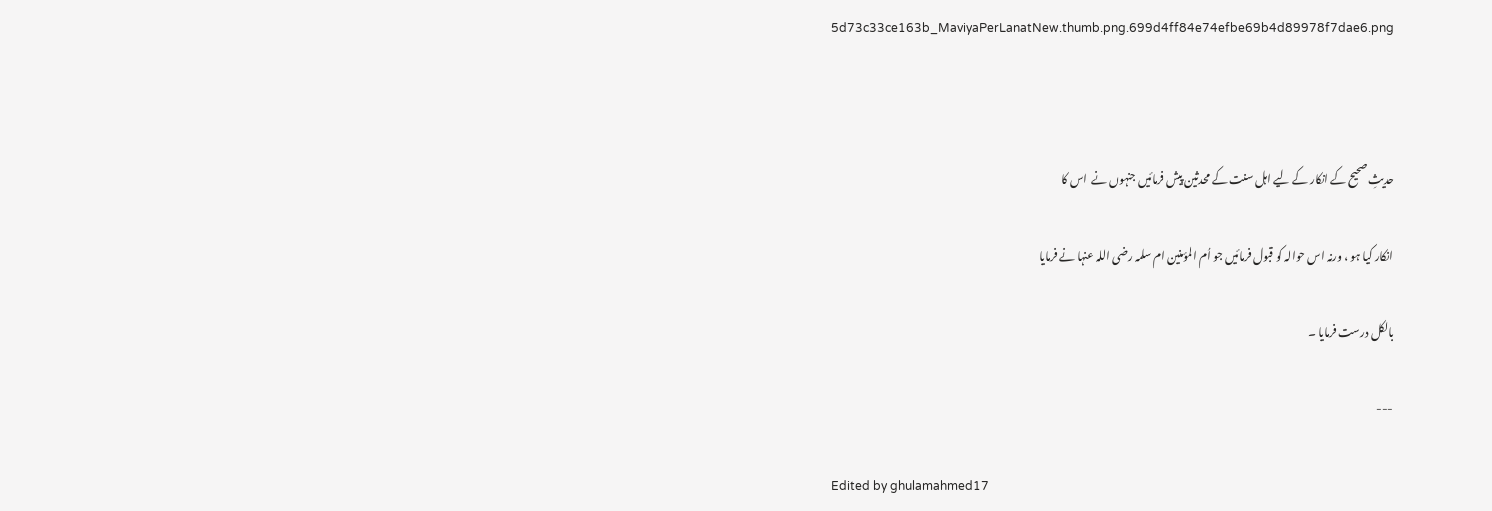5d73c33ce163b_MaviyaPerLanatNew.thumb.png.699d4ff84e74efbe69b4d89978f7dae6.png



حدیثِ صحیح کے انکار کے لیے اہل سنت کے محدثین پیش فرمائیں جنہوں نے  اس کا

انکار کیا ہو ، ورنہ اس حوالہ کو قبول فرمائیں جو اُم المؤمنین ام سلمہ رضی اللہ عنہا نے فرمایا

بالکل درست فرمایا ۔

---

Edited by ghulamahmed17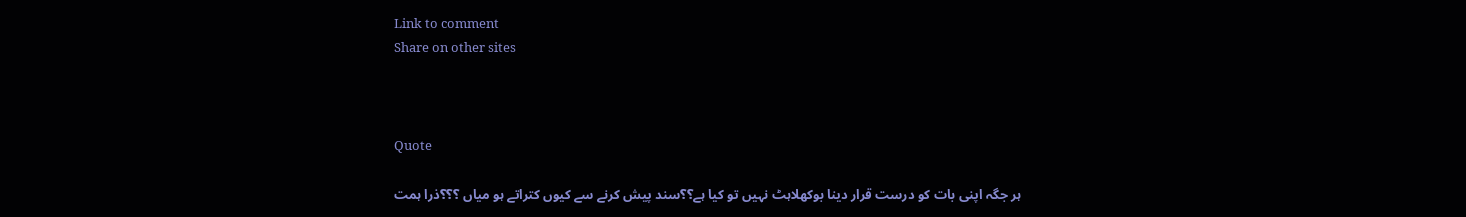Link to comment
Share on other sites



Quote

ہر جگہ اپنی بات کو درست قرار دینا بوکھلاہٹ نہیں تو کیا ہے؟؟سند پیش کرنے سے کیوں کتراتے ہو میاں ؟؟؟ذرا ہمت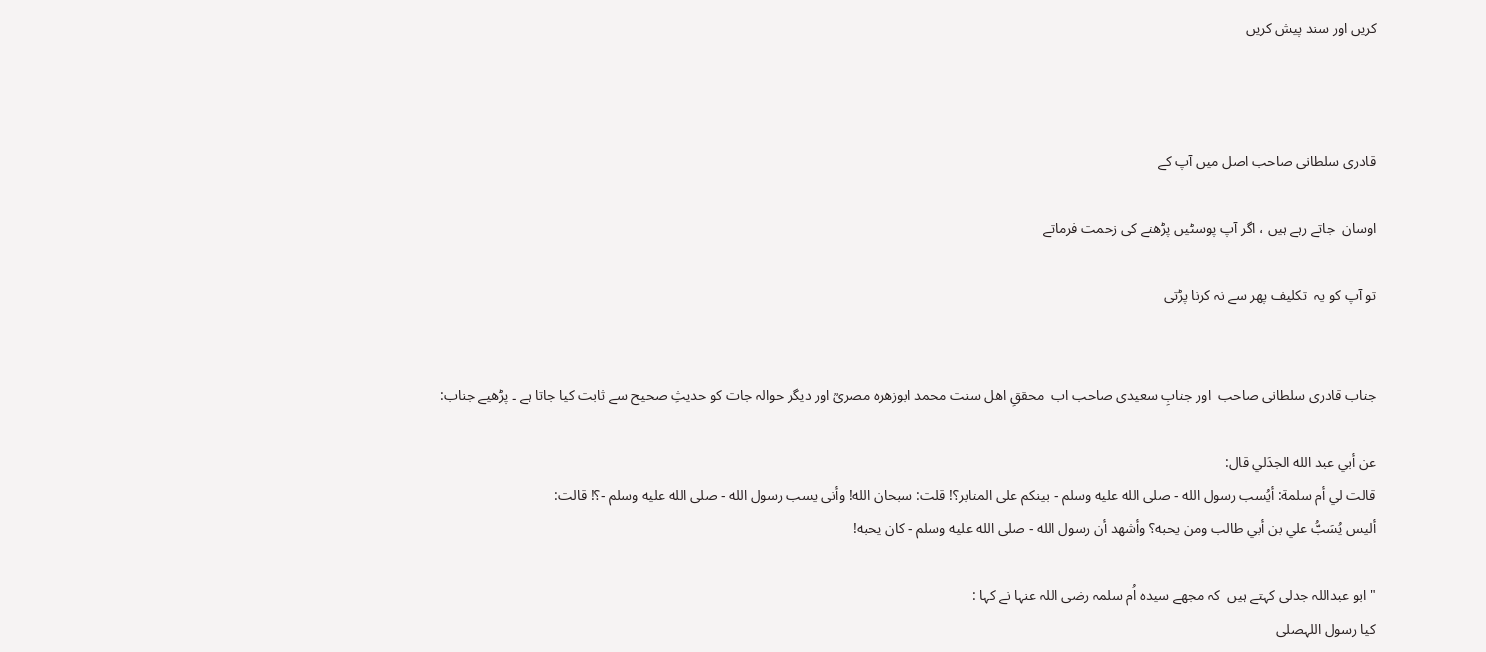کریں اور سند پیش کریں



قادری سلطانی صاحب اصل میں آپ کے

اوسان  جاتے رہے ہیں ، اگر آپ پوسٹیں پڑھنے کی زحمت فرماتے

تو آپ کو یہ  تکلیف پھر سے نہ کرنا پڑتی


جناب قادری سلطانی صاحب  اور جنابِ سعیدی صاحب اب  محققِ اھل سنت محمد ابوزھرہ مصریؒ اور دیگر حوالہ جات کو حدیثِ صحیح سے ثابت کیا جاتا ہے ۔ پڑھیے جناب:

عن أبي عبد الله الجدَلي قال:
قالت لي أم سلمة: أيُسب رسول الله - صلى الله عليه وسلم - بينكم على المنابر؟! قلت: سبحان الله! وأنى يسب رسول الله - صلى الله عليه وسلم -؟! قالت:
أليس يُسَبُّ علي بن أبي طالب ومن يحبه؟ وأشهد أن رسول الله - صلى الله عليه وسلم - كان يحبه!

" ابو عبداللہ جدلی کہتے ہیں  کہ مجھے سیدہ اُم سلمہ رضی اللہ عنہا نے کہا :
کیا رسول اللہصلى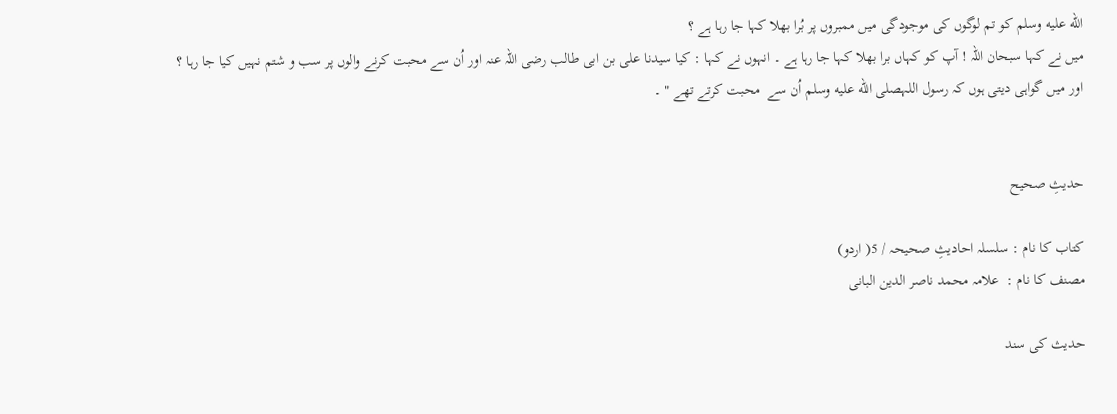الله عليه وسلم کو تم لوگوں کی موجودگی میں ممبروں پر بُرا بھلا کہا جا رہا ہے ؟
میں نے کہا سبحان اللہ ! آپ کو کہاں برا بھلا کہا جا رہا ہے ۔ انہوں نے کہا : کیا سیدنا علی بن ابی طالب رضی اللہ عنہ اور اُن سے محبت کرنے والوں پر سب و شتم نہیں کیا جا رہا ؟
اور میں گواہی دیتی ہوں کہ رسول اللہصلى الله عليه وسلم اُن سے  محبت کرتے تھے " ۔


حدیثِ صحیح

کتاب کا نام : سلسلہ احادیثِ صحیحہ / 5( اردو)
مصنف کا نام :  علامہ محمد ناصر الدین البانی

حدیث کی سند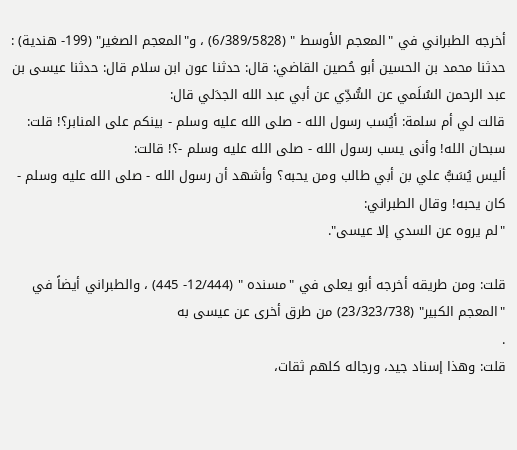أخرجه الطبراني في "المعجم الأوسط " (6/389/5828) ، و"المعجم الصغير" (199- هندية) : حدثنا محمد بن الحسين أبو حُصين القاضي: قال: حدثنا عون ابن سلام قال: حدثنا عيسى بن عبد الرحمن السُلَمي عن السُّدِّي عن أبي عبد الله الجدَلي قال:
قالت لي أم سلمة: أيُسب رسول الله - صلى الله عليه وسلم - بينكم على المنابر؟! قلت: سبحان الله! وأنى يسب رسول الله - صلى الله عليه وسلم -؟! قالت:
أليس يُسَبُّ علي بن أبي طالب ومن يحبه؟ وأشهد أن رسول الله - صلى الله عليه وسلم - كان يحبه! وقال الطبراني:
"لم يروه عن السدي إلا عيسى".

قلت: ومن طريقه أخرجه أبو يعلى في "مسنده " (12/444- 445) ، والطبراني أيضاً في "المعجم الكبير" (23/323/738) من طرق أخرى عن عيسى به
.
قلت: وهذا إسناد جيد، ورجاله كلهم ثقات،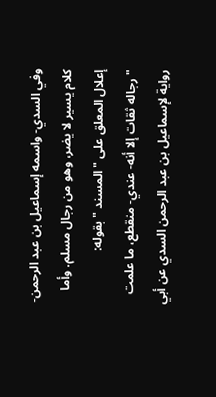وفي السدي- واسمه إسماعيل بن عبد الرحمن- كلام يسير لا يضر، وهو من رجال مسلم. وأما إعلال المعلق على "المسند " بقوله:
"رجاله ثقات إلا أنه- عندي- منقطع، ما علمت رواية لإسماعيل بن عبد الرحمن السدي عن أبي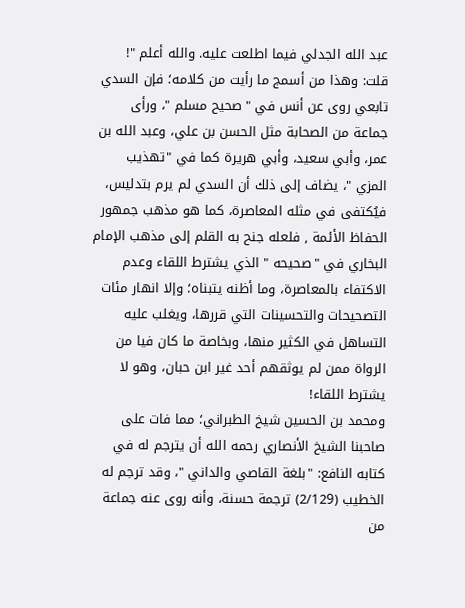عبد الله الجدلي فيما اطلعت عليه. والله أعلم "!
قلت: وهذا من أسمج ما رأيت من كلامه؛ فإن السدي تابعي روى عن أنس في "صحيح مسلم "، ورأى جماعة من الصحابة مثل الحسن بن علي، وعبد الله بن عمر، وأبي سعيد، وأبي هريرة كما في "تهذيب المزي "، يضاف إلى ذلك أن السدي لم يرم بتدليس، فيُكتفى في مثله المعاصرة، كما هو مذهب جمهور الحفاظ الأئمة , فلعله جنح به القلم إلى مذهب الإمام البخاري في "صحيحه " الذي يشترط اللقاء وعدم الاكتفاء بالمعاصرة، وما أظنه يتبناه؛ وإلا انهار مئات التصحيحات والتحسينات التي قررها، ويغلب عليه التساهل في الكثير منها، وبخاصة ما كان فيا من الرواة ممن لم يوثقهم أحد غير ابن حبان، وهو لا يشترط اللقاء!
ومحمد بن الحسين شيخ الطبراني؛ مما فات على صاحبنا الشيخ الأنصاري رحمه الله أن يترجم له في كتابه النافع: "بلغة القاصي والداني "، وقد ترجم له الخطيب (2/129) ترجمة حسنة، وأنه روى عنه جماعة من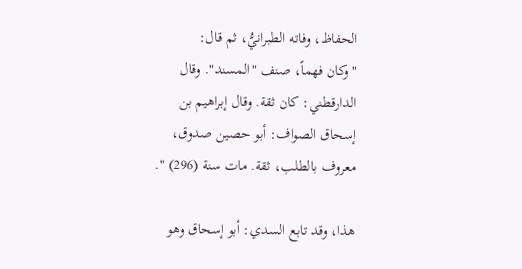الحفاظ، وفاته الطبرانيُّ، ثم قال:
"وكان فهماً، صنف "المسند". وقال الدارقطني: كان ثقة. وقال إبراهيم بن إسحاق الصواف: أبو حصين صدوق، معروف بالطلب، ثقة. مات سنة (296) ".

هذا، وقد تابع السدي: أبو إسحاق وهو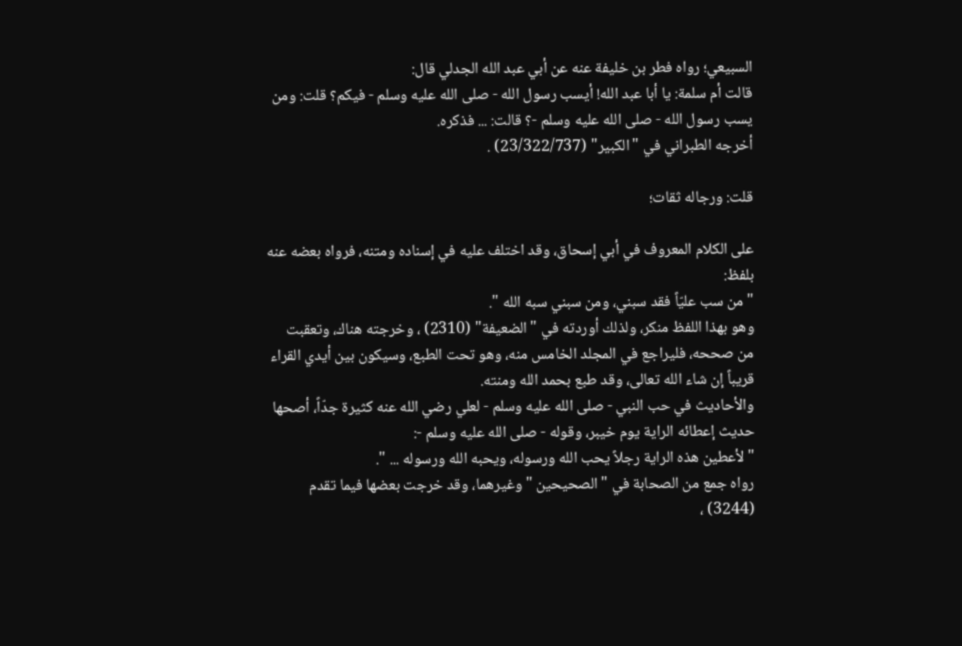السبيعي؛ رواه فطر بن خليفة عنه عن أبي عبد الله الجدلي قال:
قالت أم سلمة: يا أبا عبد الله! أيسب رسول الله - صلى الله عليه وسلم - فيكم؟ قلت: ومن يسب رسول الله - صلى الله عليه وسلم -؟ قالت: ... فذكره.
أخرجه الطبراني في "الكبير" (23/322/737) .

قلت: ورجاله ثقات؛

على الكلام المعروف في أبي إسحاق، وقد اختلف عليه في إسناده ومتنه، فرواه بعضه عنه بلفظ:
"من سب عليّاً فقد سبني، ومن سبني سبه الله ".
وهو بهذا اللفظ منكر، ولذلك أوردته في "الضعيفة" (2310) ، وخرجته هناك، وتعقبت من صححه، فليراجع في المجلد الخامس منه، وهو تحت الطبع، وسيكون بين أيدي القراء قريباً إن شاء الله تعالى، وقد طبع بحمد الله ومنته.
والأحاديث في حب النبي - صلى الله عليه وسلم - لعلي رضي الله عنه كثيرة جدّاً، أصحها حديث إعطائه الراية يوم خيبر، وقوله - صلى الله عليه وسلم -:
"لأعطين هذه الراية رجلاً يحب الله ورسوله، ويحبه الله ورسوله ... ".
رواه جمع من الصحابة في "الصحيحين " وغيرهما، وقد خرجت بعضها فيما تقدم (3244) ،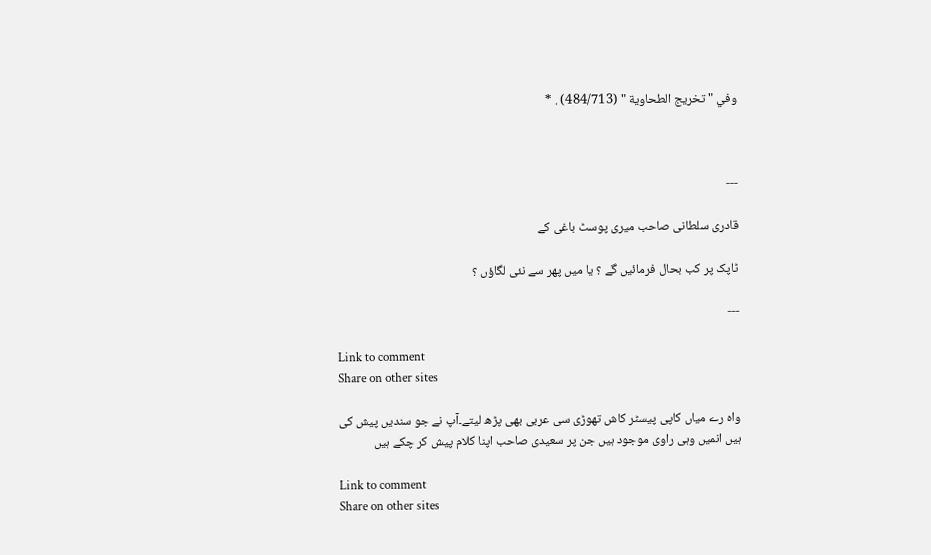وفي " تخريج الطحاوية " (484/713) . *



---

قادری سلطانی صاحب میری پوسٹ باغی کے

ٹاپک پر کب بحال فرمائیں گے ؟ یا میں پھر سے نئی لگاؤں ؟

---

Link to comment
Share on other sites

واہ رے میاں کاپی پیسٹر کاش تھوڑی سی عربی بھی پڑھ لیتے۔آپ نے جو سندیں پیش کی ہیں انمیں وہی راوی موجود ہیں جن پر سعیدی صاحب اپنا کلام پیش کر چکے ہیں

Link to comment
Share on other sites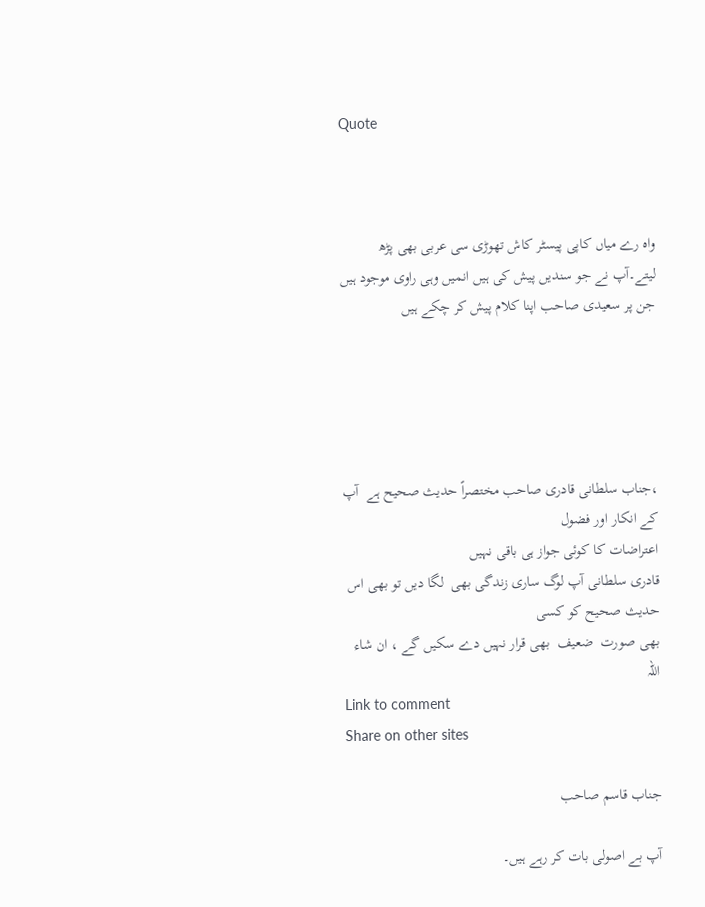Quote



واہ رے میاں کاپی پیسٹر کاش تھوڑی سی عربی بھی پڑھ لیتے۔آپ نے جو سندیں پیش کی ہیں انمیں وہی راوی موجود ہیں جن پر سعیدی صاحب اپنا کلام پیش کر چکے ہیں





،جناب سلطانی قادری صاحب مختصراً حدیث صحیح ہے  آپ  کے انکار اور فضول
اعتراضات کا کوئی جواز ہی باقی نہیں
قادری سلطانی آپ لوگ ساری زندگی بھی  لگا دیں تو بھی اس حدیث صحیح کو کسی
بھی صورت  ضعیف  بھی قرار نہیں دے سکیں گے ، ان شاء اللہ
Link to comment
Share on other sites

جناب قاسم صاحب

آپ بے اصولی بات کر رہے ہیں۔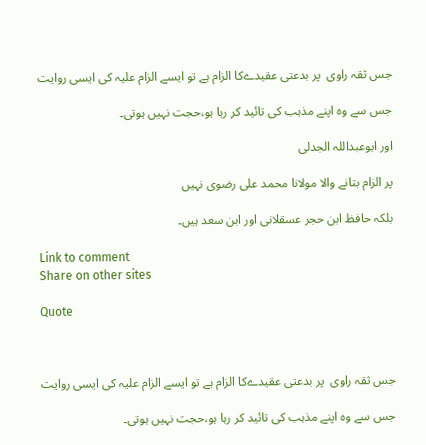جس ثقہ راوی  پر بدعتی عقیدےکا الزام ہے تو ایسے الزام علیہ کی ایسی روایت

جس سے وہ اپنے مذہب کی تائید کر رہا ہو،حجت نہیں ہوتی۔

اور ابوعبداللہ الجدلی

پر الزام بتانے والا مولانا محمد علی رضوی نہیں

بلکہ حافظ ابن حجر عسقلانی اور ابن سعد ہیں۔

Link to comment
Share on other sites

Quote



جس ثقہ راوی  پر بدعتی عقیدےکا الزام ہے تو ایسے الزام علیہ کی ایسی روایت

جس سے وہ اپنے مذہب کی تائید کر رہا ہو،حجت نہیں ہوتی۔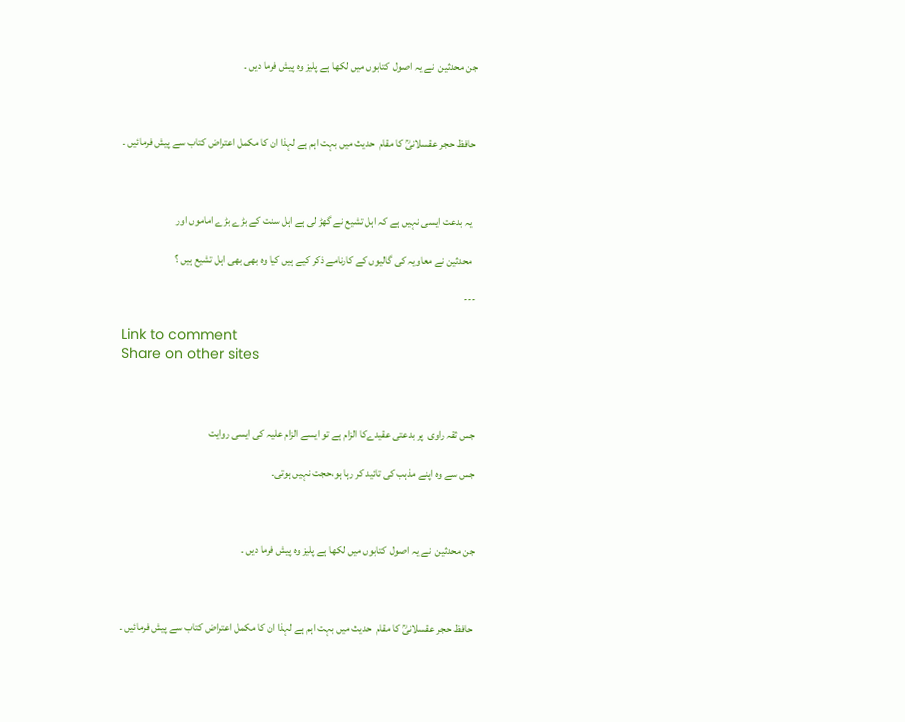جن محدثین  نے یہ اصول  کتابوں میں لکھا ہے پلیز وہ پیش فرما دیں ۔



 حافظ حجر عقسلانیؒ کا مقام  حدیث میں بہت اہم ہے لہذا ان کا مکمل اعتراض کتاب سے پیش فرمائیں ۔



  یہ بدعت ایسی نہیں ہے کہ اہل تشیع نے گھڑ لی ہے اہل سنت کے بڑے بڑے اماموں اور

  محدثین نے معاویہ کی گالیوں کے کارنامے ذکر کیے ہیں کیا وہ بھی بھی اہل تشیع ہیں ؟

---

Link to comment
Share on other sites



جس ثقہ راوی  پر بدعتی عقیدےکا الزام ہے تو ایسے الزام علیہ کی ایسی روایت

جس سے وہ اپنے مذہب کی تائید کر رہا ہو،حجت نہیں ہوتی۔



جن محدثین  نے یہ اصول  کتابوں میں لکھا ہے پلیز وہ پیش فرما دیں ۔



 حافظ حجر عقسلانیؒ کا مقام  حدیث میں بہت اہم ہے لہذا ان کا مکمل اعتراض کتاب سے پیش فرمائیں ۔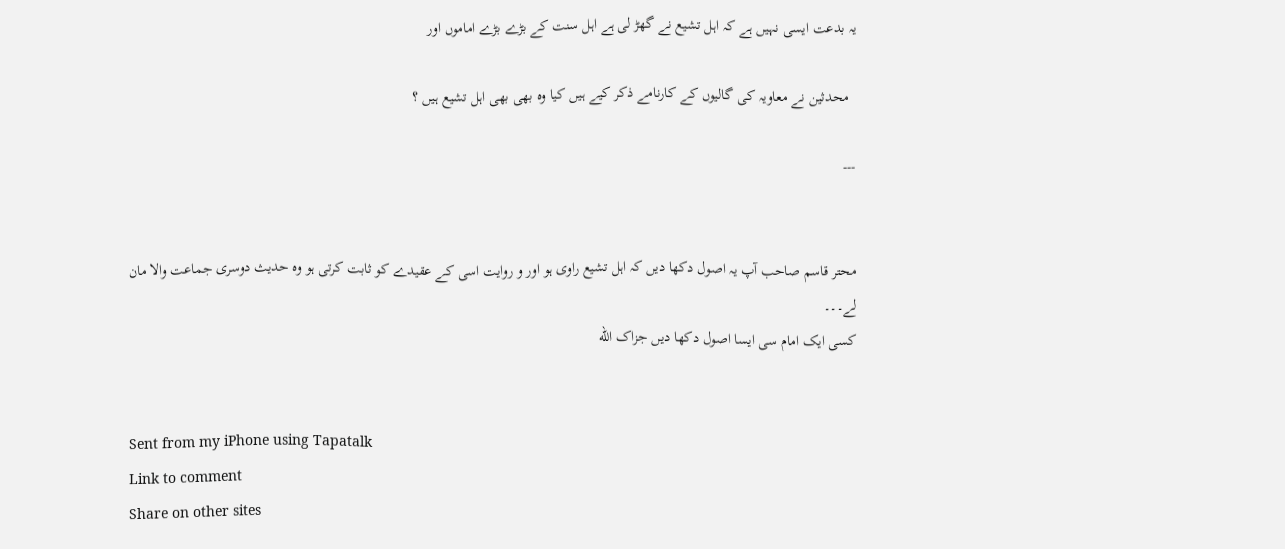یہ بدعت ایسی نہیں ہے کہ اہل تشیع نے گھڑ لی ہے اہل سنت کے بڑے بڑے اماموں اور

  محدثین نے معاویہ کی گالیوں کے کارنامے ذکر کیے ہیں کیا وہ بھی بھی اہل تشیع ہیں ؟

---


محتر قاسم صاحب آپ یہ اصول دکھا دیں کہ اہل تشیع راوی ہو اور و روایت اسی کے عقیدے کو ثابت کرتی ہو وہ حدیث دوسری جماعت والا مان لے۔۔۔
کسی ایک امام سی ایسا اصول دکھا دیں جزاک الله


Sent from my iPhone using Tapatalk
Link to comment
Share on other sites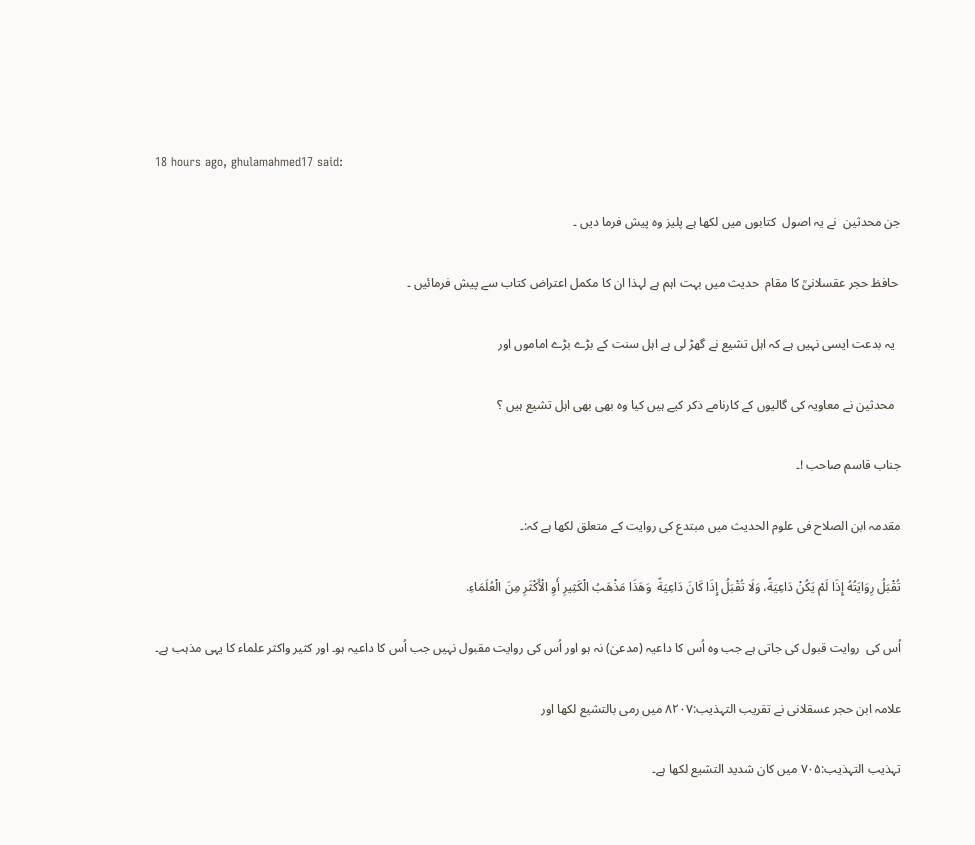18 hours ago, ghulamahmed17 said:

جن محدثین  نے یہ اصول  کتابوں میں لکھا ہے پلیز وہ پیش فرما دیں ۔

 حافظ حجر عقسلانیؒ کا مقام  حدیث میں بہت اہم ہے لہذا ان کا مکمل اعتراض کتاب سے پیش فرمائیں ۔

  یہ بدعت ایسی نہیں ہے کہ اہل تشیع نے گھڑ لی ہے اہل سنت کے بڑے بڑے اماموں اور

  محدثین نے معاویہ کی گالیوں کے کارنامے ذکر کیے ہیں کیا وہ بھی بھی اہل تشیع ہیں ؟

جناب قاسم صاحب !۔

مقدمہ ابن الصلاح فی علوم الحدیث میں مبتدع کی روایت کے متعلق لکھا ہے کہ:۔

تُقْبَلُ رِوَايَتُهُ إِذَا لَمْ يَكُنْ دَاعِيَةً، وَلَا تُقْبَلُ إِذَا كَانَ دَاعِيَةً  وَهَذَا مَذْهَبُ الْكَثِيرِ أَوِ الْأَكْثَرِ مِنَ الْعُلَمَاءِ.

اُس کی  روایت قبول کی جاتی ہے جب وہ اُس کا داعیہ (مدعیٰ) نہ ہو اور اُس کی روایت مقبول نہیں جب اُس کا داعیہ ہو۔ اور کثیر واکثر علماء کا یہی مذہب ہے۔

علامہ ابن حجر عسقلانی نے تقریب التہذیب:۸۲۰۷ میں رمی بالتشیع لکھا اور

تہذیب التہذیب:۷۰۵ میں کان شدید التشیع لکھا ہے۔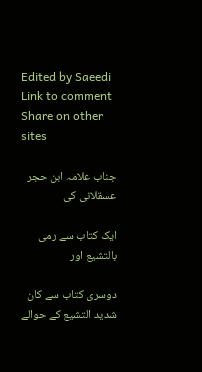Edited by Saeedi
Link to comment
Share on other sites

جناب علامہ ابن حجر عسقلانی کی

ایک کتاب سے رمی بالتشیع اور

دوسری کتاب سے کان شدید التشیع کے حوالے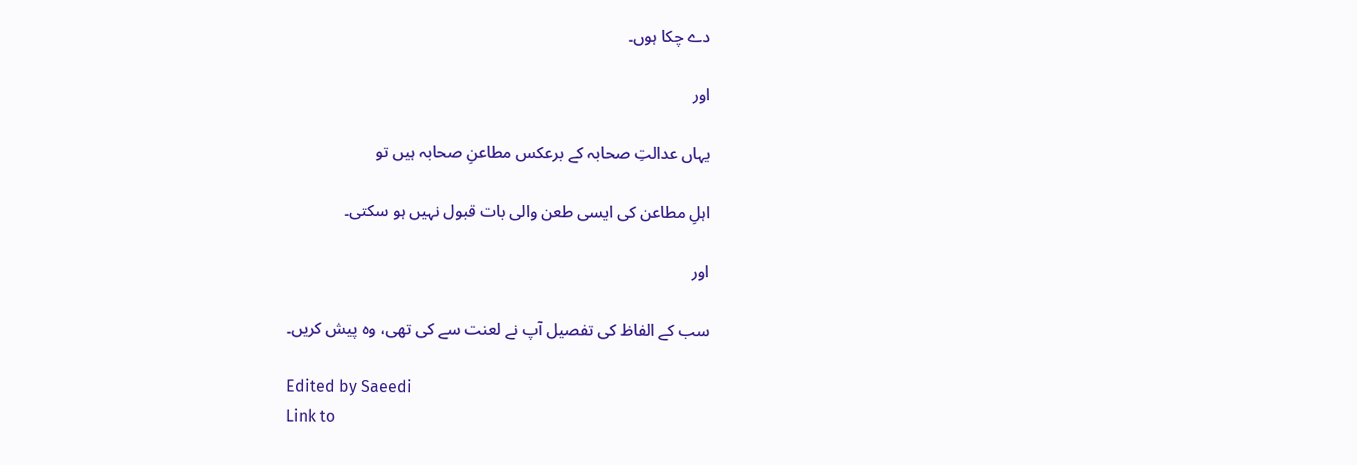دے چکا ہوں۔

اور

یہاں عدالتِ صحابہ کے برعکس مطاعنِ صحابہ ہیں تو

اہلِ مطاعن کی ایسی طعن والی بات قبول نہیں ہو سکتی۔

اور

سب کے الفاظ کی تفصیل آپ نے لعنت سے کی تھی، وہ پیش کریں۔

Edited by Saeedi
Link to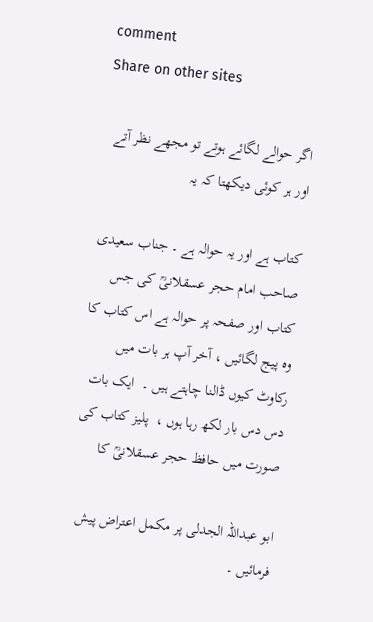comment
Share on other sites

اگر حوالے لگائے ہوتے تو مجھے نظر آتے اور ہر کوئی دیکھتا کہ یہ

کتاب ہے اور یہ حوالہ ہے ۔ جناب سعیدی صاحب امام حجر عسقلانیؒ کی جس کتاب اور صفحہ پر حوالہ ہے اس کتاب کا وہ پیج لگائیں ، آخر آپ ہر بات میں رکاوٹ کیوں ڈالنا چاہتے ہیں ۔  ایک بات دس دس بار لکھ رہا ہوں ،  پلیز کتاب کی صورت میں حافظ حجر عسقلانیؒ کا

ابو عبداللہ الجدلی پر مکمل اعتراض پیش فرمائیں ۔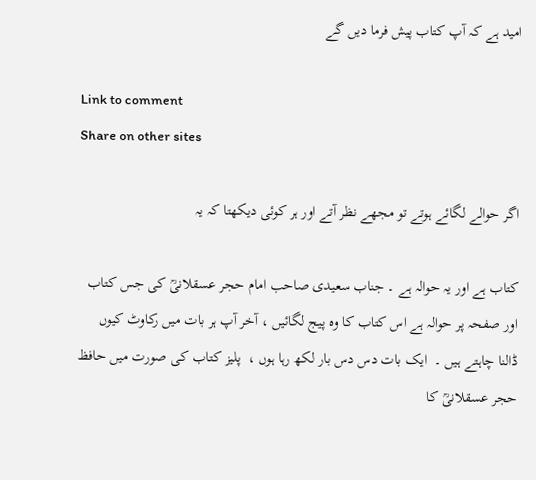امید ہے کہ آپ کتاب پیش فرما دیں گے

Link to comment
Share on other sites

اگر حوالے لگائے ہوتے تو مجھے نظر آتے اور ہر کوئی دیکھتا کہ یہ

کتاب ہے اور یہ حوالہ ہے ۔ جناب سعیدی صاحب امام حجر عسقلانیؒ کی جس کتاب اور صفحہ پر حوالہ ہے اس کتاب کا وہ پیج لگائیں ، آخر آپ ہر بات میں رکاوٹ کیوں ڈالنا چاہتے ہیں ۔  ایک بات دس دس بار لکھ رہا ہوں ،  پلیز کتاب کی صورت میں حافظ حجر عسقلانیؒ کا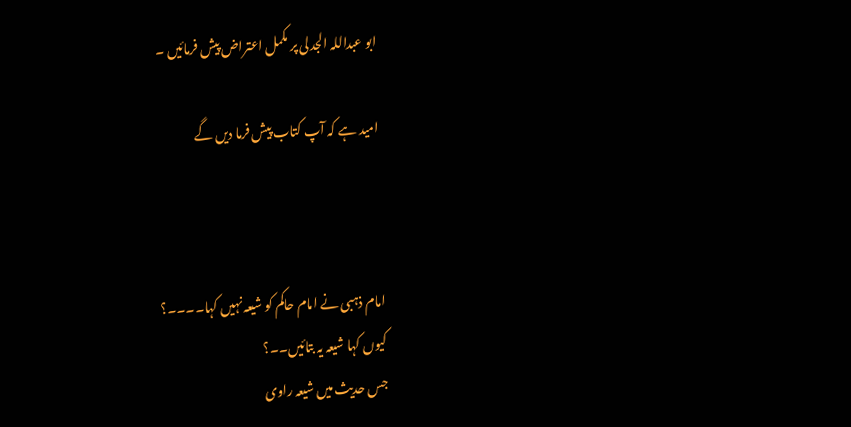ابو عبداللہ الجدلی پر مکمل اعتراض پیش فرمائیں ۔

امید ہے کہ آپ کتاب پیش فرما دیں گے



امام ذہبی نے امام حاکم کو شیعہ نہیں کہا۔۔۔۔؟
کیوں کہا شیعہ یہ بتائیں۔۔؟
جس حدیث میں شیعہ راوی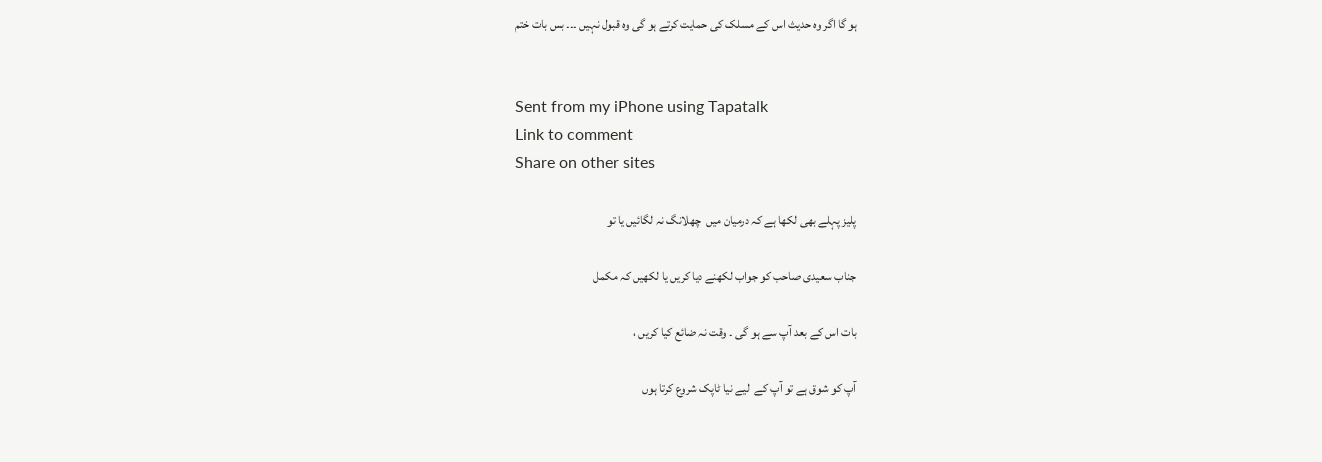ہو گا اگر وہ حدیث اس کے مسلک کی حمایت کرتے ہو گی وہ قبول نہیں ۔۔۔ بس بات ختم


Sent from my iPhone using Tapatalk
Link to comment
Share on other sites

پلیز پہلے بھی لکھا ہے کہ درمیان میں  چھلانگ نہ لگائیں یا تو

جناب سعیدی صاحب کو جواب لکھنے دیا کریں یا لکھیں کہ مکمل

بات اس کے بعد آپ سے ہو گی ۔ وقت نہ ضائع کیا کریں ،

آپ کو شوق ہے تو آپ کے  لیے نیا ٹاپک شروع کرتا ہوں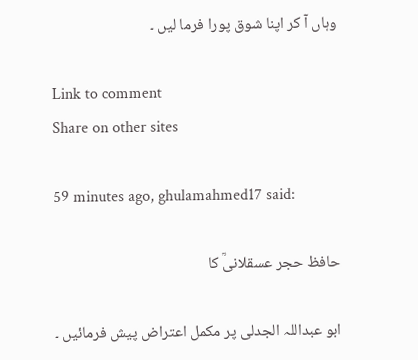وہاں آ کر اپنا شوق پورا فرما لیں ۔

Link to comment
Share on other sites

59 minutes ago, ghulamahmed17 said:

حافظ حجر عسقلانیؒ کا

ابو عبداللہ الجدلی پر مکمل اعتراض پیش فرمائیں ۔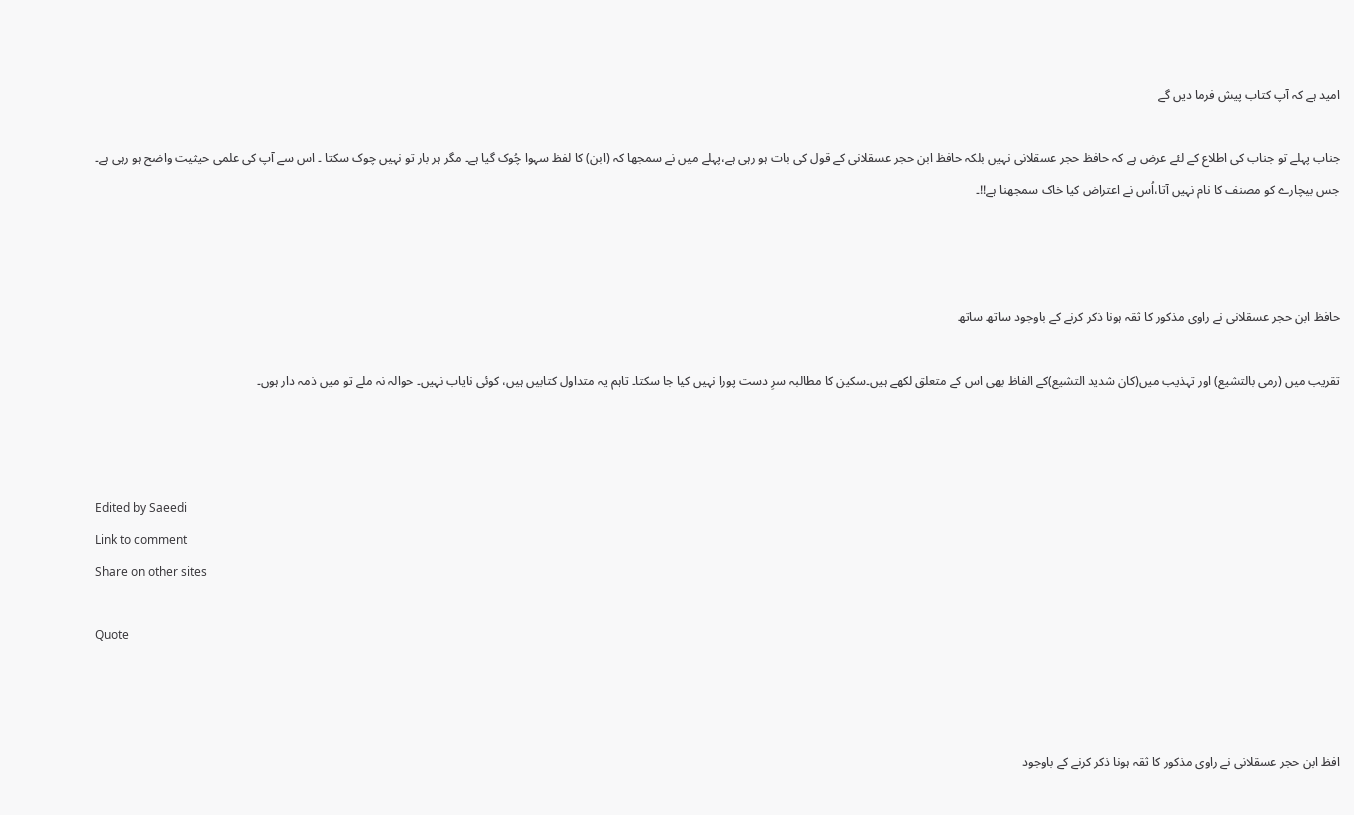امید ہے کہ آپ کتاب پیش فرما دیں گے

جناب پہلے تو جناب کی اطلاع کے لئے عرض ہے کہ حافظ حجر عسقلانی نہیں بلکہ حافظ ابن حجر عسقلانی کے قول کی بات ہو رہی ہے،پہلے میں نے سمجھا کہ (ابن) کا لفظ سہوا چُوک گیا ہے۔ مگر ہر بار تو نہیں چوک سکتا ۔ اس سے آپ کی علمی حیثیت واضح ہو رہی ہے۔ جس بیچارے کو مصنف کا نام نہیں آتا،اُس نے اعتراض کیا خاک سمجھنا ہے!!۔



حافظ ابن حجر عسقلانی نے راوی مذکور کا ثقہ ہونا ذکر کرنے کے باوجود ساتھ ساتھ

تقریب میں (رمی بالتشیع) اور تہذیب میں(کان شدید التشیع)کے الفاظ بھی اس کے متعلق لکھے ہیں۔سکین کا مطالبہ سرِ دست پورا نہیں کیا جا سکتا۔ تاہم یہ متداول کتابیں ہیں، کوئی نایاب نہیں۔ حوالہ نہ ملے تو میں ذمہ دار ہوں۔



Edited by Saeedi
Link to comment
Share on other sites

Quote



افظ ابن حجر عسقلانی نے راوی مذکور کا ثقہ ہونا ذکر کرنے کے باوجود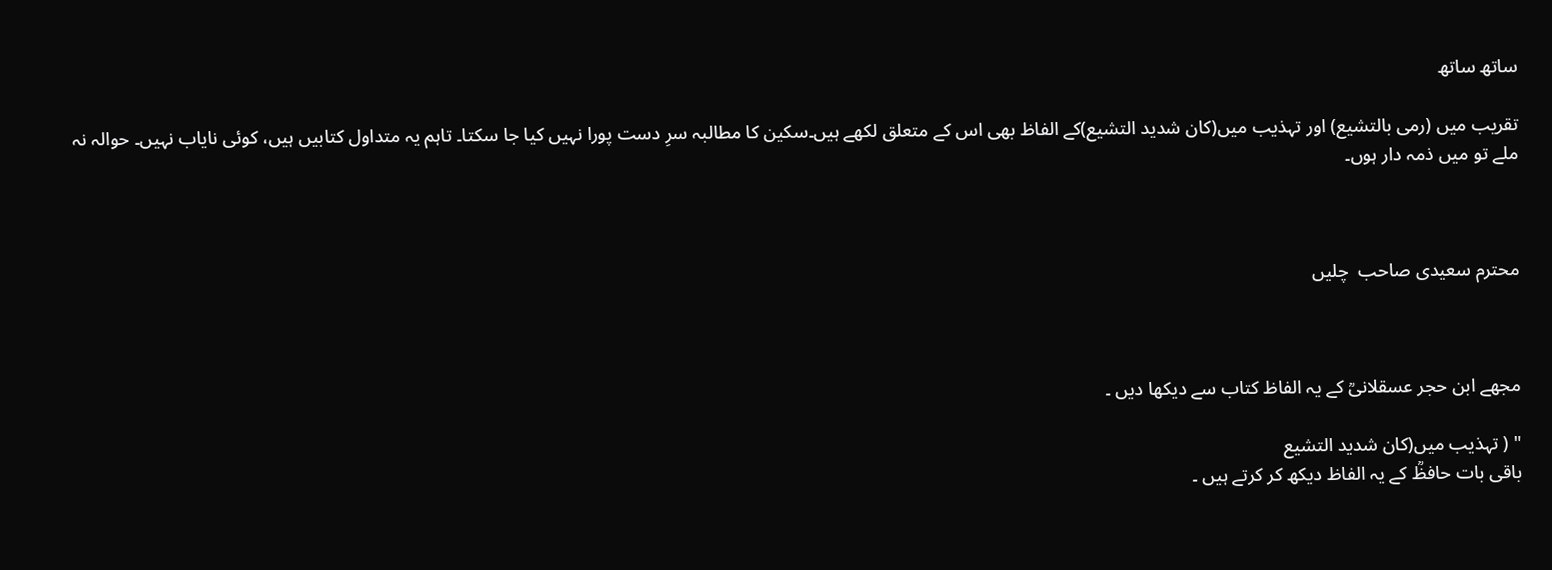ساتھ ساتھ

تقریب میں (رمی بالتشیع) اور تہذیب میں(کان شدید التشیع)کے الفاظ بھی اس کے متعلق لکھے ہیں۔سکین کا مطالبہ سرِ دست پورا نہیں کیا جا سکتا۔ تاہم یہ متداول کتابیں ہیں، کوئی نایاب نہیں۔ حوالہ نہ ملے تو میں ذمہ دار ہوں۔



محترم سعیدی صاحب  چلیں



مجھے ابن حجر عسقلانیؒ کے یہ الفاظ کتاب سے دیکھا دیں ۔

" ( تہذیب میں(کان شدید التشیع
باقی بات حافظؒ کے یہ الفاظ دیکھ کر کرتے ہیں ۔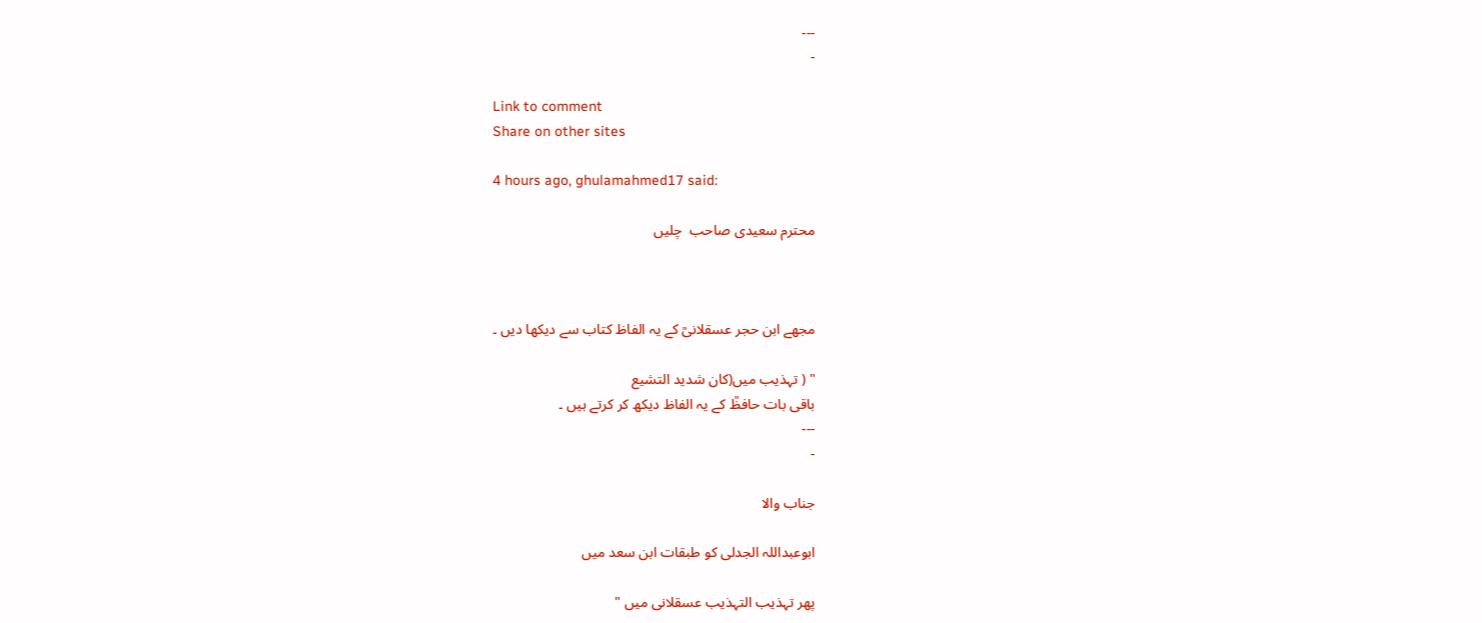---
-

Link to comment
Share on other sites

4 hours ago, ghulamahmed17 said:

محترم سعیدی صاحب  چلیں



مجھے ابن حجر عسقلانیؒ کے یہ الفاظ کتاب سے دیکھا دیں ۔

" ( تہذیب میں(کان شدید التشیع
باقی بات حافظؒ کے یہ الفاظ دیکھ کر کرتے ہیں ۔
---
-

جناب والا

ابوعبداللہ الجدلی کو طبقات ابن سعد میں

پھر تہذیب التہذیب عسقلانی میں "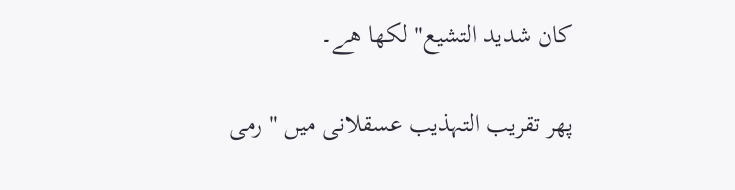کان شدید التشیع" لکھا ھے۔

پھر تقریب التہذیب عسقلانی میں " رمی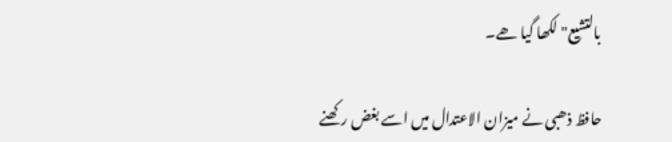بالتشیع" لکھا گیا ھے۔

حافظ ذھبی نے میزان الاعتدال میں اسے بغض رکھنے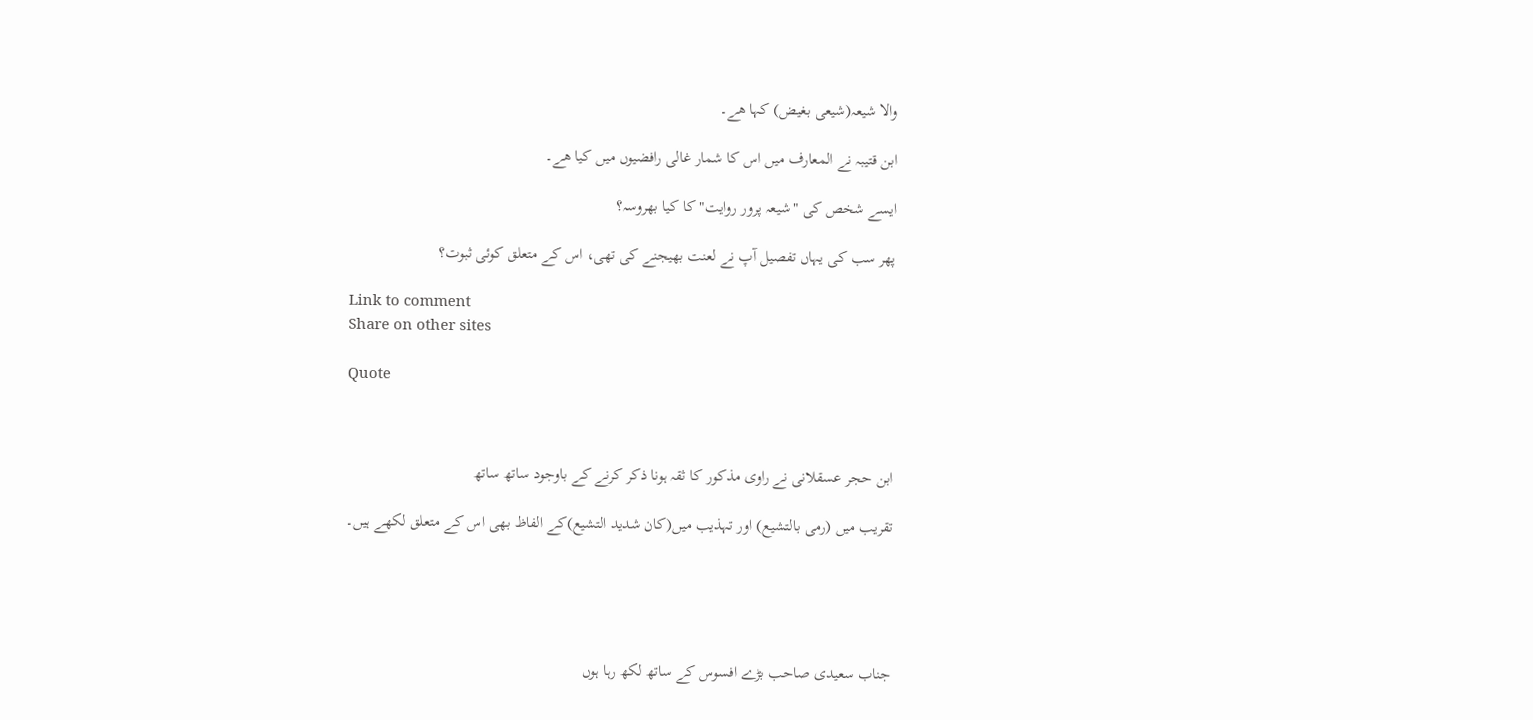والا شیعہ(شیعی بغیض) کہا ھے۔

ابن قتیبہ نے المعارف میں اس کا شمار غالی رافضیوں میں کیا ھے۔

ایسے شخص کی "شیعہ پرور روایت" کا کیا بھروسہ؟

پھر سب کی یہاں تفصیل آپ نے لعنت بھیجنے کی تھی، اس کے متعلق کوئی ثبوت؟

Link to comment
Share on other sites

Quote



ابن حجر عسقلانی نے راوی مذکور کا ثقہ ہونا ذکر کرنے کے باوجود ساتھ ساتھ

تقریب میں (رمی بالتشیع) اور تہذیب میں(کان شدید التشیع)کے الفاظ بھی اس کے متعلق لکھے ہیں۔





جناب سعیدی صاحب بڑے افسوس کے ساتھ لکھ رہا ہوں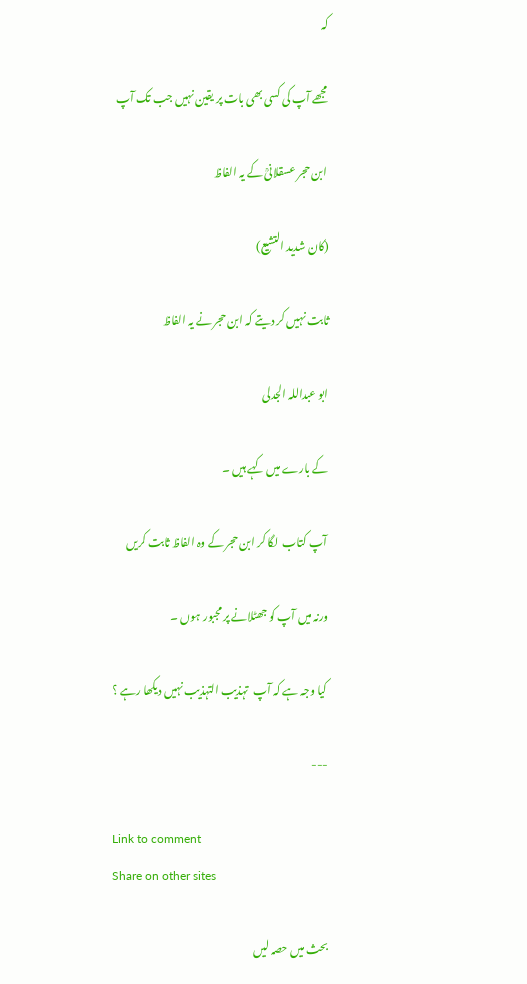کہ

مجھے آپ کی کسی بھی بات پر یقین نہیں جب تک آپ

 ابن حجر عسقلانیؒ کے یہ الفاظ

(کان شدید التشیع)

ثابت نہیں کر دیتے کہ ابن حجر نے یہ الفاظ

ابو عبداللہ الجدلی

کے بارے میں کہے ہیں ۔

 آپ کتاب  لگا کر ابن حجر کے وہ الفاظ ثابت کریں

ورنہ میں آپ کو جھٹلانے پر مجبور ہوں ۔

 کیا وجہ ہے کہ آپ  تہذیب التہذیب نہیں دیکھا رہے ؟

---

Link to comment
Share on other sites

بحث میں حصہ لیں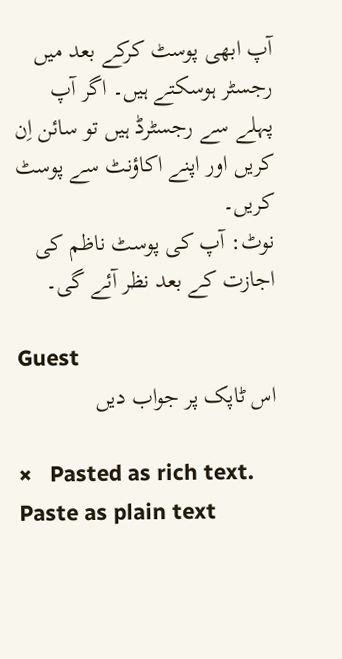آپ ابھی پوسٹ کرکے بعد میں رجسٹر ہوسکتے ہیں۔ اگر آپ پہلے سے رجسٹرڈ ہیں تو سائن اِن کریں اور اپنے اکاؤنٹ سے پوسٹ کریں۔
نوٹ: آپ کی پوسٹ ناظم کی اجازت کے بعد نظر آئے گی۔

Guest
اس ٹاپک پر جواب دیں

×   Pasted as rich text.   Paste as plain text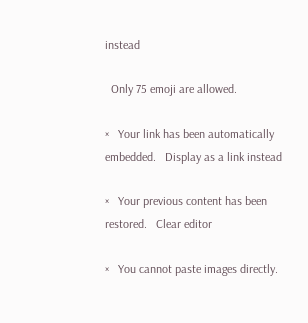instead

  Only 75 emoji are allowed.

×   Your link has been automatically embedded.   Display as a link instead

×   Your previous content has been restored.   Clear editor

×   You cannot paste images directly.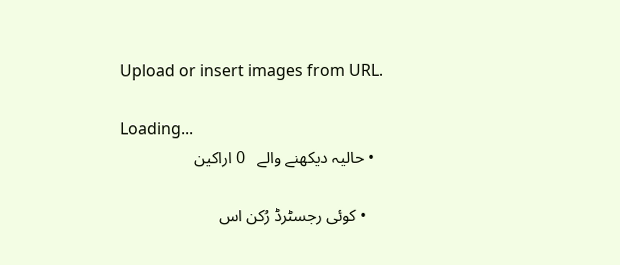Upload or insert images from URL.

Loading...
  • حالیہ دیکھنے والے   0 اراکین

    • کوئی رجسٹرڈ رُکن اس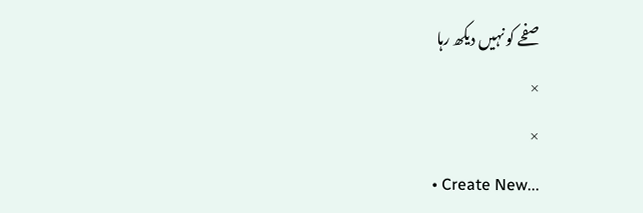صفحے کو نہیں دیکھ رہا
×
×
  • Create New...